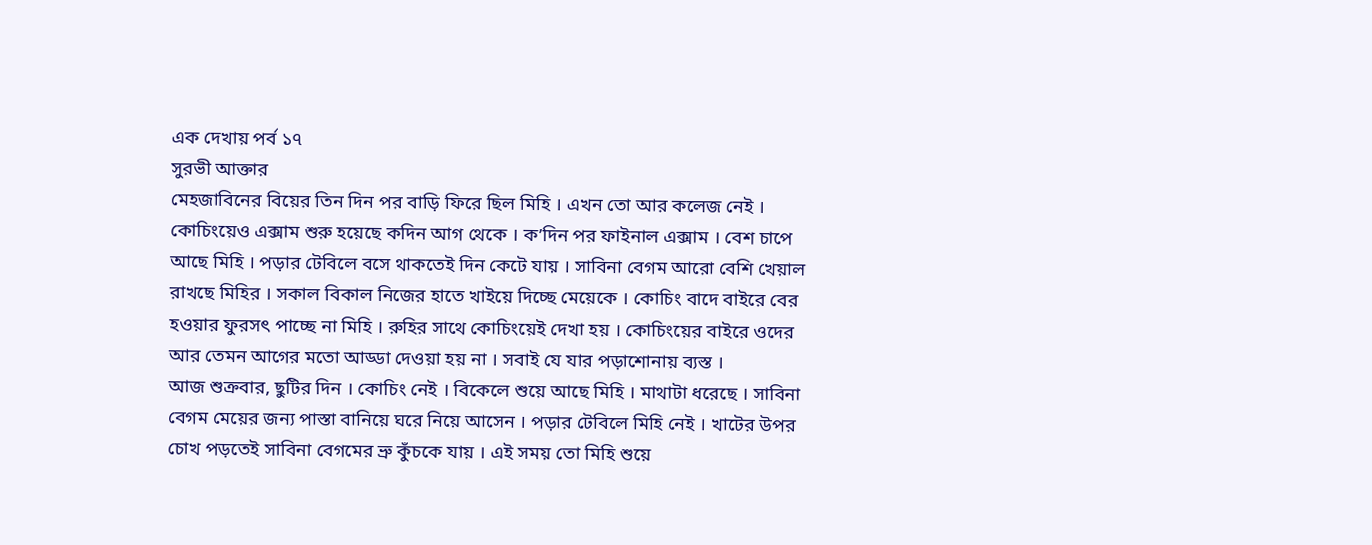এক দেখায় পর্ব ১৭
সুরভী আক্তার
মেহজাবিনের বিয়ের তিন দিন পর বাড়ি ফিরে ছিল মিহি । এখন তো আর কলেজ নেই । কোচিংয়েও এক্সাম শুরু হয়েছে কদিন আগ থেকে । ক’দিন পর ফাইনাল এক্সাম । বেশ চাপে আছে মিহি । পড়ার টেবিলে বসে থাকতেই দিন কেটে যায় । সাবিনা বেগম আরো বেশি খেয়াল রাখছে মিহির । সকাল বিকাল নিজের হাতে খাইয়ে দিচ্ছে মেয়েকে । কোচিং বাদে বাইরে বের হওয়ার ফুরসৎ পাচ্ছে না মিহি । রুহির সাথে কোচিংয়েই দেখা হয় । কোচিংয়ের বাইরে ওদের আর তেমন আগের মতো আড্ডা দেওয়া হয় না । সবাই যে যার পড়াশোনায় ব্যস্ত ।
আজ শুক্রবার, ছুটির দিন । কোচিং নেই । বিকেলে শুয়ে আছে মিহি । মাথাটা ধরেছে । সাবিনা বেগম মেয়ের জন্য পাস্তা বানিয়ে ঘরে নিয়ে আসেন । পড়ার টেবিলে মিহি নেই । খাটের উপর চোখ পড়তেই সাবিনা বেগমের ভ্রু কুঁচকে যায় । এই সময় তো মিহি শুয়ে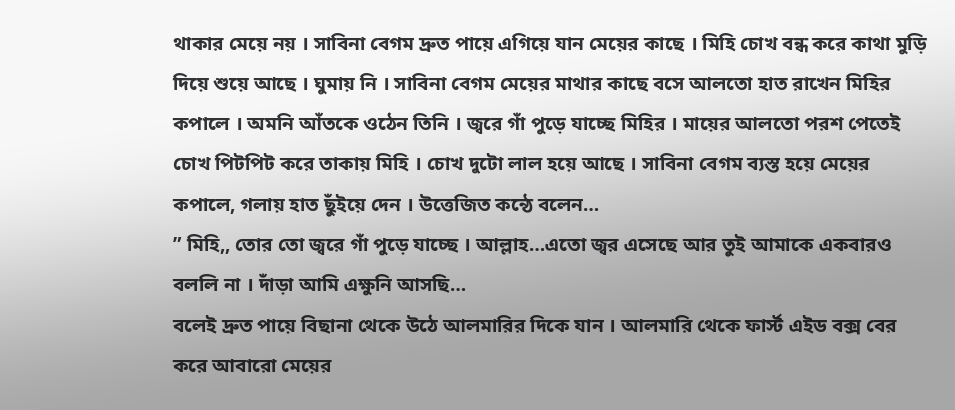থাকার মেয়ে নয় । সাবিনা বেগম দ্রুত পায়ে এগিয়ে যান মেয়ের কাছে । মিহি চোখ বন্ধ করে কাথা মুড়ি দিয়ে শুয়ে আছে । ঘুমায় নি । সাবিনা বেগম মেয়ের মাথার কাছে বসে আলতো হাত রাখেন মিহির কপালে । অমনি আঁতকে ওঠেন তিনি । জ্বরে গাঁ পুড়ে যাচ্ছে মিহির । মায়ের আলতো পরশ পেতেই চোখ পিটপিট করে তাকায় মিহি । চোখ দুটো লাল হয়ে আছে । সাবিনা বেগম ব্যস্ত হয়ে মেয়ের কপালে, গলায় হাত ছুঁইয়ে দেন । উত্তেজিত কন্ঠে বলেন…
” মিহি,, তোর তো জ্বরে গাঁ পুড়ে যাচ্ছে । আল্লাহ…এতো জ্বর এসেছে আর তুই আমাকে একবারও বললি না । দাঁড়া আমি এক্ষুনি আসছি…
বলেই দ্রুত পায়ে বিছানা থেকে উঠে আলমারির দিকে যান । আলমারি থেকে ফার্স্ট এইড বক্স বের করে আবারো মেয়ের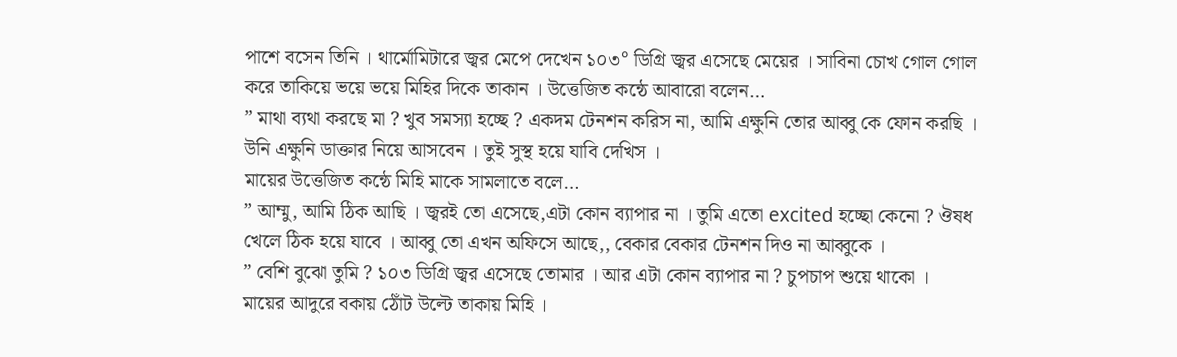পাশে বসেন তিনি । থার্মোমিটারে জ্বর মেপে দেখেন ১০৩° ডিগ্রি জ্বর এসেছে মেয়ের । সাবিনা চোখ গোল গোল করে তাকিয়ে ভয়ে ভয়ে মিহির দিকে তাকান । উত্তেজিত কন্ঠে আবারো বলেন…
” মাথা ব্যথা করছে মা ? খুব সমস্যা হচ্ছে ? একদম টেনশন করিস না, আমি এক্ষুনি তোর আব্বু কে ফোন করছি । উনি এক্ষুনি ডাক্তার নিয়ে আসবেন । তুই সুস্থ হয়ে যাবি দেখিস ।
মায়ের উত্তেজিত কন্ঠে মিহি মাকে সামলাতে বলে…
” আম্মু, আমি ঠিক আছি । জ্বরই তো এসেছে,এটা কোন ব্যাপার না । তুমি এতো excited হচ্ছো কেনো ? ঔষধ খেলে ঠিক হয়ে যাবে । আব্বু তো এখন অফিসে আছে,, বেকার বেকার টেনশন দিও না আব্বুকে ।
” বেশি বুঝো তুমি ? ১০৩ ডিগ্রি জ্বর এসেছে তোমার । আর এটা কোন ব্যাপার না ? চুপচাপ শুয়ে থাকো ।
মায়ের আদুরে বকায় ঠোঁট উল্টে তাকায় মিহি ।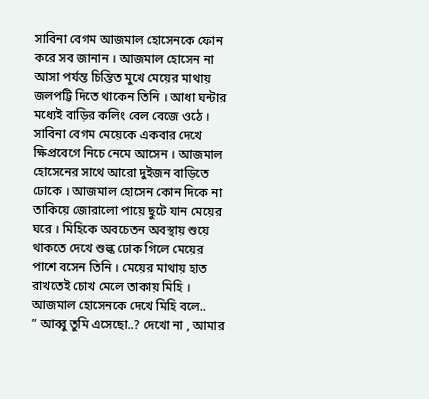সাবিনা বেগম আজমাল হোসেনকে ফোন করে সব জানান । আজমাল হোসেন না আসা পর্যন্ত চিন্তিত মুখে মেয়ের মাথায় জলপট্টি দিতে থাকেন তিনি । আধা ঘন্টার মধ্যেই বাড়ির কলিং বেল বেজে ওঠে । সাবিনা বেগম মেয়েকে একবার দেখে ক্ষিপ্রবেগে নিচে নেমে আসেন । আজমাল হোসেনের সাথে আরো দুইজন বাড়িতে ঢোকে । আজমাল হোসেন কোন দিকে না তাকিয়ে জোরালো পায়ে ছুটে যান মেয়ের ঘরে । মিহিকে অবচেতন অবস্থায় শুয়ে থাকতে দেখে শুল্ক ঢোক গিলে মেয়ের পাশে বসেন তিনি । মেয়ের মাথায় হাত রাখতেই চোখ মেলে তাকায় মিহি । আজমাল হোসেনকে দেখে মিহি বলে..
” আব্বু তুমি এসেছো..? দেখো না , আমার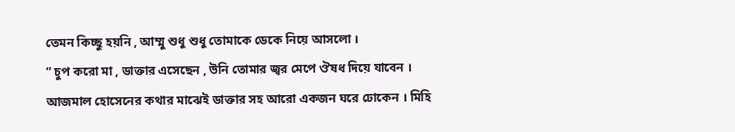তেমন কিচ্ছু হয়নি , আম্মু শুধু শুধু তোমাকে ডেকে নিয়ে আসলো ।
” চুপ করো মা , ডাক্তার এসেছেন , উনি তোমার জ্বর মেপে ঔষধ দিয়ে যাবেন ।
আজমাল হোসেনের কথার মাঝেই ডাক্তার সহ আরো একজন ঘরে ঢোকেন । মিহি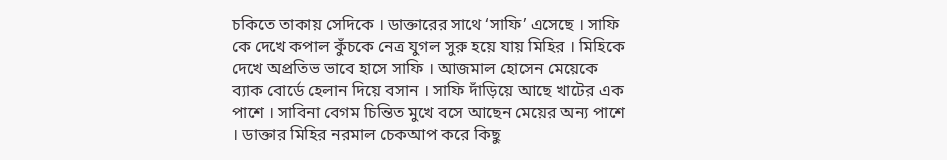চকিতে তাকায় সেদিকে । ডাক্তারের সাথে ‘সাফি’ এসেছে । সাফি কে দেখে কপাল কুঁচকে নেত্র যুগল সুরু হয়ে যায় মিহির । মিহিকে দেখে অপ্রতিভ ভাবে হাসে সাফি । আজমাল হোসেন মেয়েকে ব্যাক বোর্ডে হেলান দিয়ে বসান । সাফি দাঁড়িয়ে আছে খাটের এক পাশে । সাবিনা বেগম চিন্তিত মুখে বসে আছেন মেয়ের অন্য পাশে । ডাক্তার মিহির নরমাল চেকআপ করে কিছু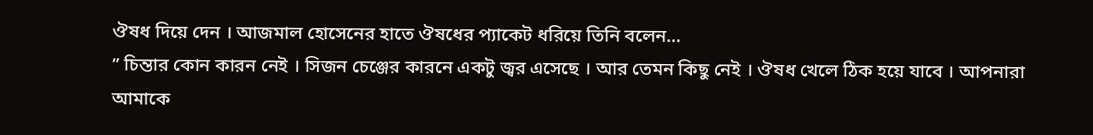ঔষধ দিয়ে দেন । আজমাল হোসেনের হাতে ঔষধের প্যাকেট ধরিয়ে তিনি বলেন…
” চিন্তার কোন কারন নেই । সিজন চেঞ্জের কারনে একটু জ্বর এসেছে । আর তেমন কিছু নেই । ঔষধ খেলে ঠিক হয়ে যাবে । আপনারা আমাকে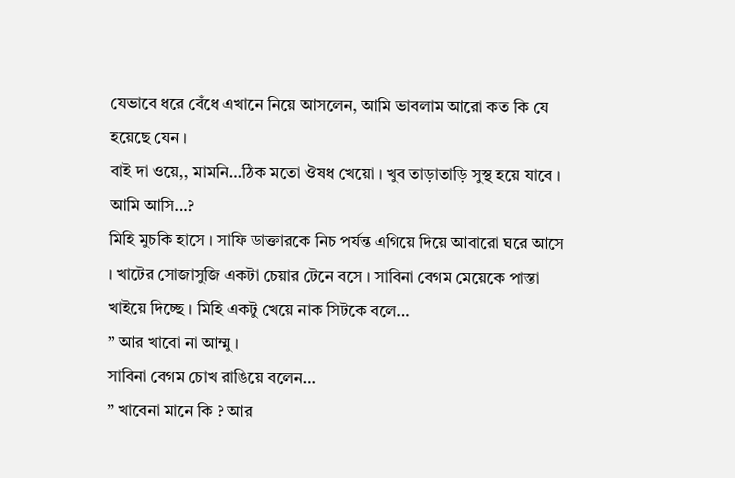যেভাবে ধরে বেঁধে এখানে নিয়ে আসলেন, আমি ভাবলাম আরো কত কি যে হয়েছে যেন ।
বাই দা ওয়ে,, মামনি…ঠিক মতো ঔষধ খেয়ো । খুব তাড়াতাড়ি সুস্থ হয়ে যাবে । আমি আসি…?
মিহি মুচকি হাসে । সাফি ডাক্তারকে নিচ পর্যন্ত এগিয়ে দিয়ে আবারো ঘরে আসে । খাটের সোজাসুজি একটা চেয়ার টেনে বসে । সাবিনা বেগম মেয়েকে পাস্তা খাইয়ে দিচ্ছে । মিহি একটু খেয়ে নাক সিটকে বলে…
” আর খাবো না আম্মু ।
সাবিনা বেগম চোখ রাঙিয়ে বলেন…
” খাবেনা মানে কি ? আর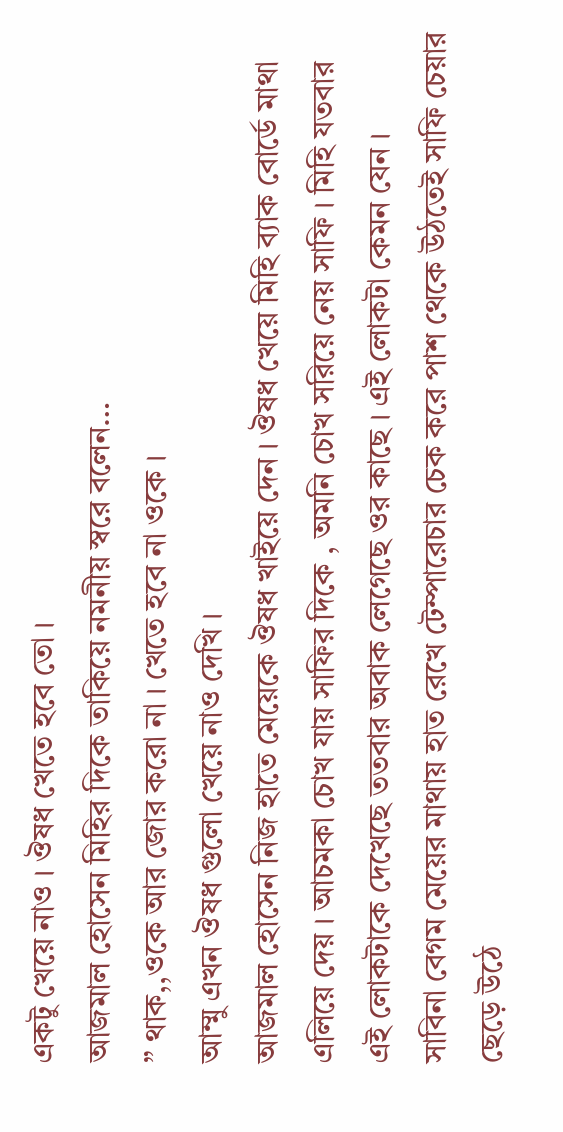একটু খেয়ে নাও । ঔষধ খেতে হবে তো ।
আজমাল হোসেন মিহির দিকে তাকিয়ে নমনীয় স্বরে বলেন…
” থাক,,ওকে আর জোর করো না । খেতে হবে না ওকে ।
আম্মু এখন ঔষধ গুলো খেয়ে নাও দেখি ।
আজমাল হোসেন নিজ হাতে মেয়েকে ঔষধ খাইয়ে দেন । ঔষধ খেয়ে মিহি ব্যাক বোর্ডে মাথা এলিয়ে দেয় । আচমকা চোখ যায় সাফির দিকে , অমনি চোখ সরিয়ে নেয় সাফি । মিহি যতবার এই লোকটাকে দেখেছে ততবার অবাক লেগেছে ওর কাছে । এই লোকটা কেমন যেন ।
সাবিনা বেগম মেয়ের মাথায় হাত রেখে টেম্পারেচার চেক করে পাশ থেকে উঠতেই সাফি চেয়ার ছেড়ে উঠে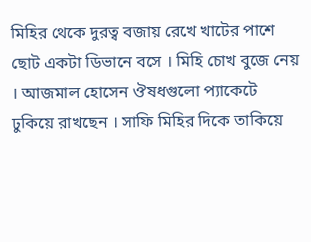মিহির থেকে দুরত্ব বজায় রেখে খাটের পাশে ছোট একটা ডিভানে বসে । মিহি চোখ বুজে নেয় । আজমাল হোসেন ঔষধগুলো প্যাকেটে ঢুকিয়ে রাখছেন । সাফি মিহির দিকে তাকিয়ে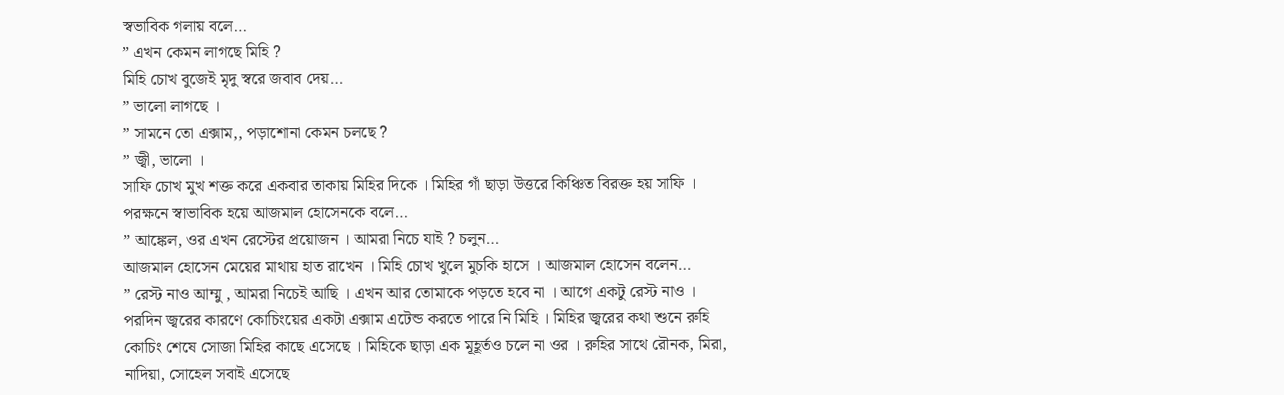স্বভাবিক গলায় বলে…
” এখন কেমন লাগছে মিহি ?
মিহি চোখ বুজেই মৃদু স্বরে জবাব দেয়…
” ভালো লাগছে ।
” সামনে তো এক্সাম,, পড়াশোনা কেমন চলছে ?
” জ্বী, ভালো ।
সাফি চোখ মুখ শক্ত করে একবার তাকায় মিহির দিকে । মিহির গাঁ ছাড়া উত্তরে কিঞ্চিত বিরক্ত হয় সাফি । পরক্ষনে স্বাভাবিক হয়ে আজমাল হোসেনকে বলে…
” আঙ্কেল, ওর এখন রেস্টের প্রয়োজন । আমরা নিচে যাই ? চলুন…
আজমাল হোসেন মেয়ের মাথায় হাত রাখেন । মিহি চোখ খুলে মুচকি হাসে । আজমাল হোসেন বলেন…
” রেস্ট নাও আম্মু , আমরা নিচেই আছি । এখন আর তোমাকে পড়তে হবে না । আগে একটু রেস্ট নাও ।
পরদিন জ্বরের কারণে কোচিংয়ের একটা এক্সাম এটেন্ড করতে পারে নি মিহি । মিহির জ্বরের কথা শুনে রুহি কোচিং শেষে সোজা মিহির কাছে এসেছে । মিহিকে ছাড়া এক মূহূর্তও চলে না ওর । রুহির সাথে রৌনক, মিরা, নাদিয়া, সোহেল সবাই এসেছে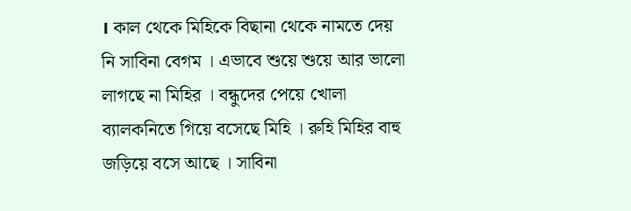। কাল থেকে মিহিকে বিছানা থেকে নামতে দেয় নি সাবিনা বেগম । এভাবে শুয়ে শুয়ে আর ভালো লাগছে না মিহির । বন্ধুদের পেয়ে খোলা ব্যালকনিতে গিয়ে বসেছে মিহি । রুহি মিহির বাহু জড়িয়ে বসে আছে । সাবিনা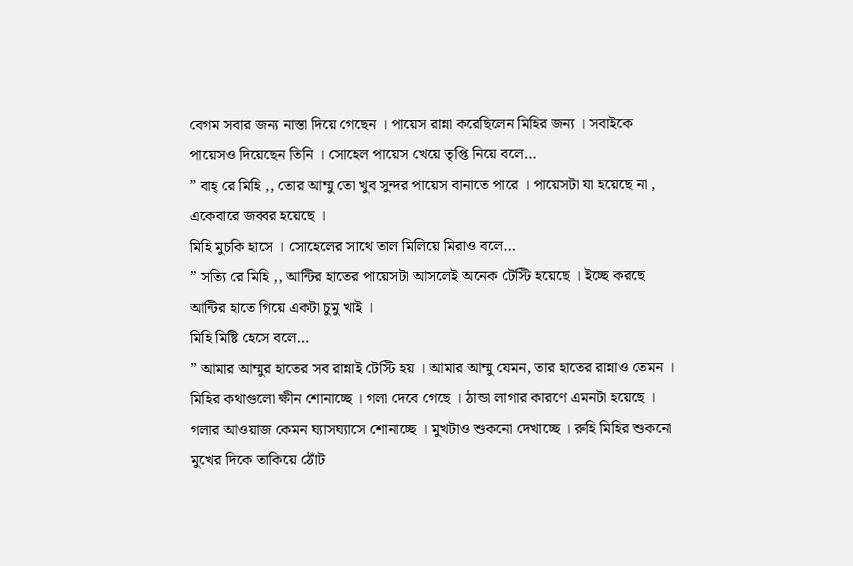বেগম সবার জন্য নাস্তা দিয়ে গেছেন । পায়েস রান্না করেছিলেন মিহির জন্য । সবাইকে পায়েসও দিয়েছেন তিনি । সোহেল পায়েস খেয়ে তৃপ্তি নিয়ে বলে…
” বাহ্ রে মিহি ,, তোর আম্মু তো খুব সুন্দর পায়েস বানাতে পারে । পায়েসটা যা হয়েছে না , একেবারে জব্বর হয়েছে ।
মিহি মুচকি হাসে । সোহেলের সাথে তাল মিলিয়ে মিরাও বলে…
” সত্যি রে মিহি ,, আন্টির হাতের পায়েসটা আসলেই অনেক টেস্টি হয়েছে । ইচ্ছে করছে আন্টির হাতে গিয়ে একটা চুমু খাই ।
মিহি মিষ্টি হেসে বলে…
” আমার আম্মুর হাতের সব রান্নাই টেস্টি হয় । আমার আম্মু যেমন, তার হাতের রান্নাও তেমন ।
মিহির কথাগুলো ক্ষীন শোনাচ্ছে । গলা দেবে গেছে । ঠান্ডা লাগার কারণে এমনটা হয়েছে । গলার আওয়াজ কেমন ঘ্যাসঘ্যাসে শোনাচ্ছে । মুখটাও শুকনো দেখাচ্ছে । রুহি মিহির শুকনো মুখের দিকে তাকিয়ে ঠোঁট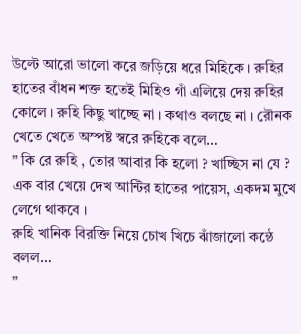উল্টে আরো ভালো করে জড়িয়ে ধরে মিহিকে । রুহির হাতের বাঁধন শক্ত হতেই মিহিও গাঁ এলিয়ে দেয় রুহির কোলে । রুহি কিছু খাচ্ছে না । কথাও বলছে না । রৌনক খেতে খেতে অস্পষ্ট স্বরে রুহিকে বলে…
” কি রে রুহি , তোর আবার কি হলো ? খাচ্ছিস না যে ? এক বার খেয়ে দেখ আন্টির হাতের পায়েস, একদম মুখে লেগে থাকবে ।
রুহি খানিক বিরক্তি নিয়ে চোখ খিচে ঝাঁজালো কন্ঠে বলল…
”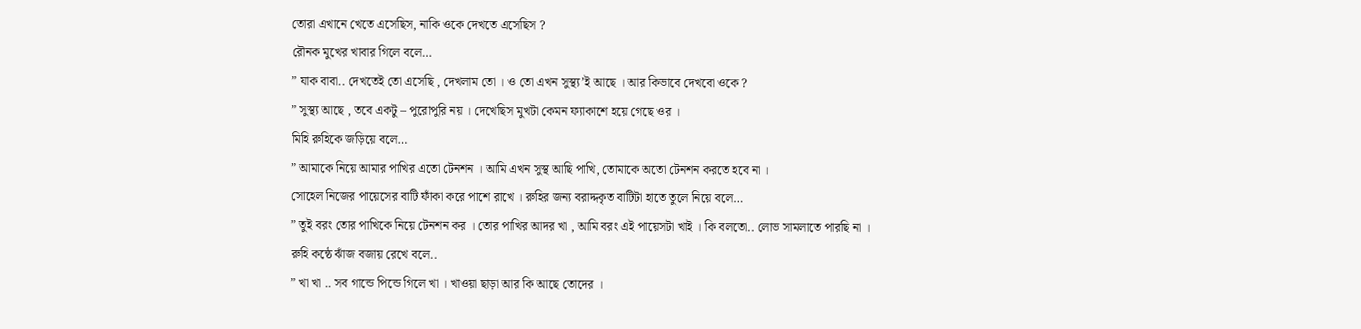তোরা এখানে খেতে এসেছিস, নাকি ওকে দেখতে এসেছিস ?
রৌনক মুখের খাবার গিলে বলে…
” যাক বাবা.. দেখতেই তো এসেছি , দেখলাম তো । ও তো এখন সুস্থ্য’ই আছে । আর কিভাবে দেখবো ওকে ?
” সুস্থ্য আছে , তবে একটু – পুরোপুরি নয় । দেখেছিস মুখটা কেমন ফ্যাকাশে হয়ে গেছে ওর ।
মিহি রুহিকে জড়িয়ে বলে…
” আমাকে নিয়ে আমার পাখির এতো টেনশন । আমি এখন সুস্থ আছি পাখি, তোমাকে অতো টেনশন করতে হবে না ।
সোহেল নিজের পায়েসের বাটি ফাঁকা করে পাশে রাখে । রুহির জন্য বরাদ্দকৃত বাটিটা হাতে তুলে নিয়ে বলে…
” তুই বরং তোর পাখিকে নিয়ে টেনশন কর । তোর পাখির আদর খা , আমি বরং এই পায়েসটা খাই । কি বলতো.. লোভ সামলাতে পারছি না ।
রুহি কন্ঠে ঝাঁজ বজায় রেখে বলে..
” খা খা .. সব গান্ডে পিন্ডে গিলে খা । খাওয়া ছাড়া আর কি আছে তোদের ।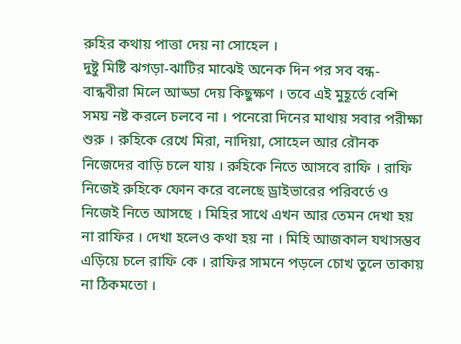রুহির কথায় পাত্তা দেয় না সোহেল ।
দুষ্টু মিষ্টি ঝগড়া-ঝাটির মাঝেই অনেক দিন পর সব বন্ধ-বান্ধবীরা মিলে আড্ডা দেয় কিছুক্ষণ । তবে এই মুহূর্তে বেশি সময় নষ্ট করলে চলবে না । পনেরো দিনের মাথায় সবার পরীক্ষা শুরু । রুহিকে রেখে মিরা, নাদিয়া, সোহেল আর রৌনক নিজেদের বাড়ি চলে যায় । রুহিকে নিতে আসবে রাফি । রাফি নিজেই রুহিকে ফোন করে বলেছে ড্রাইভারের পরিবর্তে ও নিজেই নিতে আসছে । মিহির সাথে এখন আর তেমন দেখা হয় না রাফির । দেখা হলেও কথা হয় না । মিহি আজকাল যথাসম্ভব এড়িয়ে চলে রাফি কে । রাফির সামনে পড়লে চোখ তুলে তাকায় না ঠিকমতো ।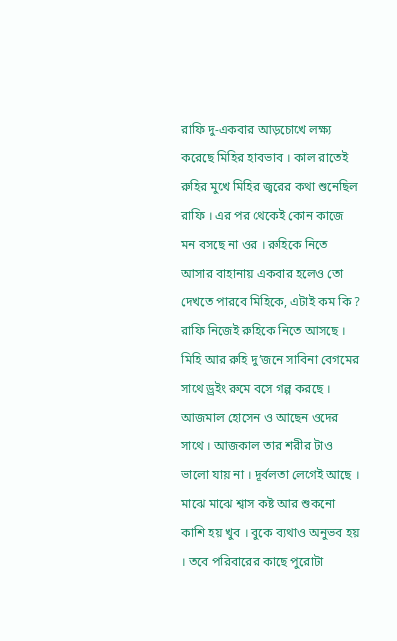রাফি দু-একবার আড়চোখে লক্ষ্য করেছে মিহির হাবভাব । কাল রাতেই রুহির মুখে মিহির জ্বরের কথা শুনেছিল রাফি । এর পর থেকেই কোন কাজে মন বসছে না ওর । রুহিকে নিতে আসার বাহানায় একবার হলেও তো দেখতে পারবে মিহিকে, এটাই কম কি ? রাফি নিজেই রুহিকে নিতে আসছে । মিহি আর রুহি দু’জনে সাবিনা বেগমের সাথে ড্রইং রুমে বসে গল্প করছে । আজমাল হোসেন ও আছেন ওদের সাথে । আজকাল তার শরীর টাও ভালো যায় না । দূর্বলতা লেগেই আছে । মাঝে মাঝে শ্বাস কষ্ট আর শুকনো কাশি হয় খুব । বুকে ব্যথাও অনুভব হয় । তবে পরিবারের কাছে পুরোটা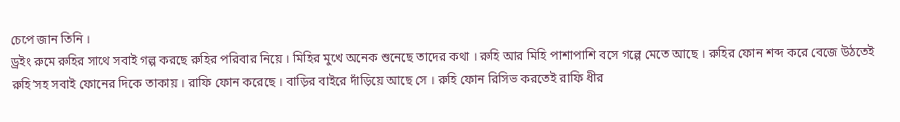চেপে জান তিনি ।
ড্রইং রুমে রুহির সাথে সবাই গল্প করছে রুহির পরিবার নিয়ে । মিহির মুখে অনেক শুনেছে তাদের কথা । রুহি আর মিহি পাশাপাশি বসে গল্পে মেতে আছে । রুহির ফোন শব্দ করে বেজে উঠতেই রুহি’সহ সবাই ফোনের দিকে তাকায় । রাফি ফোন করেছে । বাড়ির বাইরে দাঁড়িয়ে আছে সে । রুহি ফোন রিসিভ করতেই রাফি ধীর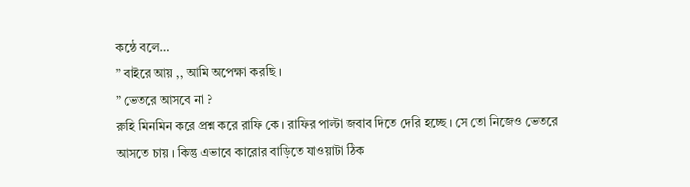কন্ঠে বলে…
” বাইরে আয় ,, আমি অপেক্ষা করছি ।
” ভেতরে আসবে না ?
রুহি মিনমিন করে প্রশ্ন করে রাফি কে । রাফির পাল্টা জবাব দিতে দেরি হচ্ছে । সে তো নিজেও ভেতরে আসতে চায় । কিন্তু এভাবে কারোর বাড়িতে যাওয়াটা ঠিক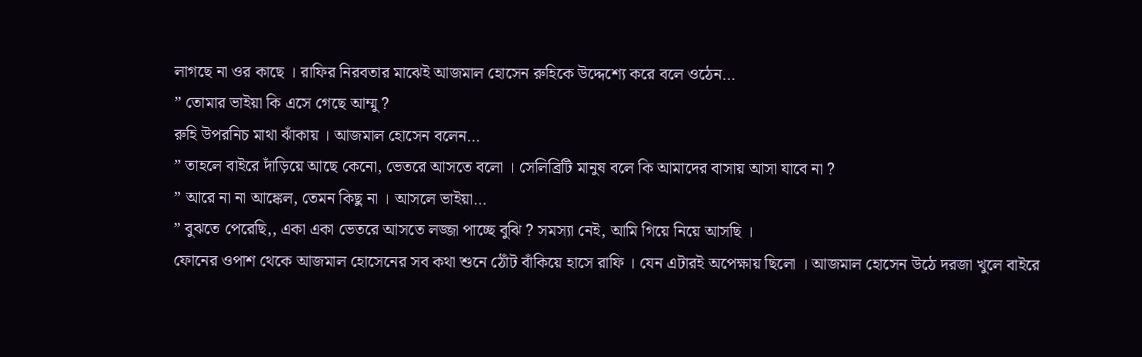লাগছে না ওর কাছে । রাফির নিরবতার মাঝেই আজমাল হোসেন রুহিকে উদ্দেশ্যে করে বলে ওঠেন…
” তোমার ভাইয়া কি এসে গেছে আম্মু ?
রুহি উপরনিচ মাথা ঝাঁকায় । আজমাল হোসেন বলেন…
” তাহলে বাইরে দাঁড়িয়ে আছে কেনো, ভেতরে আসতে বলো । সেলিব্রিটি মানুষ বলে কি আমাদের বাসায় আসা যাবে না ?
” আরে না না আঙ্কেল, তেমন কিছু না । আসলে ভাইয়া…
” বুঝতে পেরেছি,, একা একা ভেতরে আসতে লজ্জা পাচ্ছে বুঝি ? সমস্যা নেই, আমি গিয়ে নিয়ে আসছি ।
ফোনের ওপাশ থেকে আজমাল হোসেনের সব কথা শুনে ঠোঁট বাঁকিয়ে হাসে রাফি । যেন এটারই অপেক্ষায় ছিলো । আজমাল হোসেন উঠে দরজা খুলে বাইরে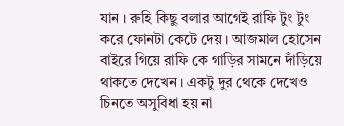যান । রুহি কিছু বলার আগেই রাফি টুং টুং করে ফোনটা কেটে দেয় । আজমাল হোসেন বাইরে গিয়ে রাফি কে গাড়ির সামনে দাঁড়িয়ে থাকতে দেখেন । একটু দুর থেকে দেখেও চিনতে অসুবিধা হয় না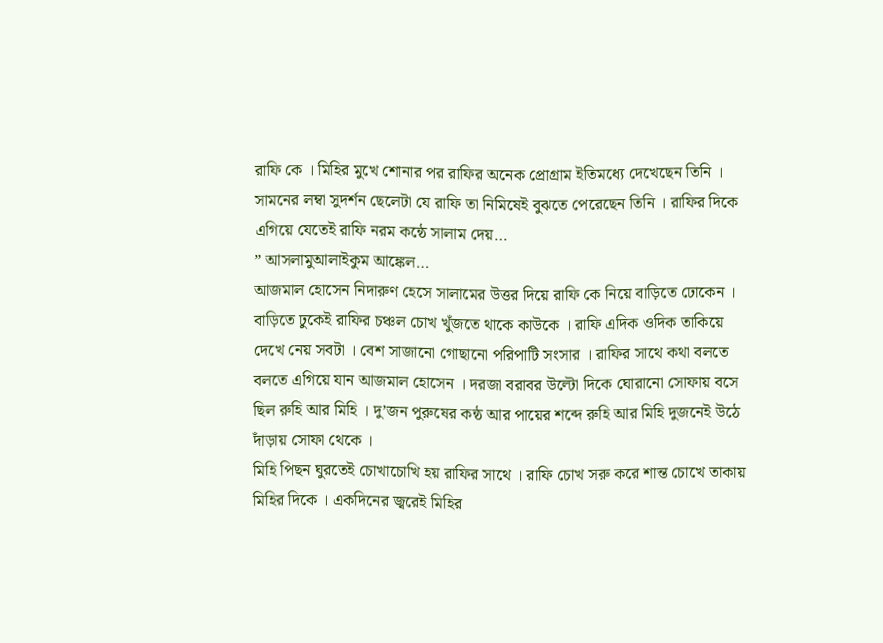রাফি কে । মিহির মুখে শোনার পর রাফির অনেক প্রোগ্রাম ইতিমধ্যে দেখেছেন তিনি । সামনের লম্বা সুদর্শন ছেলেটা যে রাফি তা নিমিষেই বুঝতে পেরেছেন তিনি । রাফির দিকে এগিয়ে যেতেই রাফি নরম কন্ঠে সালাম দেয়…
” আসলামুআলাইকুম আঙ্কেল…
আজমাল হোসেন নিদারুণ হেসে সালামের উত্তর দিয়ে রাফি কে নিয়ে বাড়িতে ঢোকেন । বাড়িতে ঢুকেই রাফির চঞ্চল চোখ খুঁজতে থাকে কাউকে । রাফি এদিক ওদিক তাকিয়ে দেখে নেয় সবটা । বেশ সাজানো গোছানো পরিপাটি সংসার । রাফির সাথে কথা বলতে বলতে এগিয়ে যান আজমাল হোসেন । দরজা বরাবর উল্টো দিকে ঘোরানো সোফায় বসে ছিল রুহি আর মিহি । দু’জন পুরুষের কন্ঠ আর পায়ের শব্দে রুহি আর মিহি দুজনেই উঠে দাঁড়ায় সোফা থেকে ।
মিহি পিছন ঘুরতেই চোখাচোখি হয় রাফির সাথে । রাফি চোখ সরু করে শান্ত চোখে তাকায় মিহির দিকে । একদিনের জ্বরেই মিহির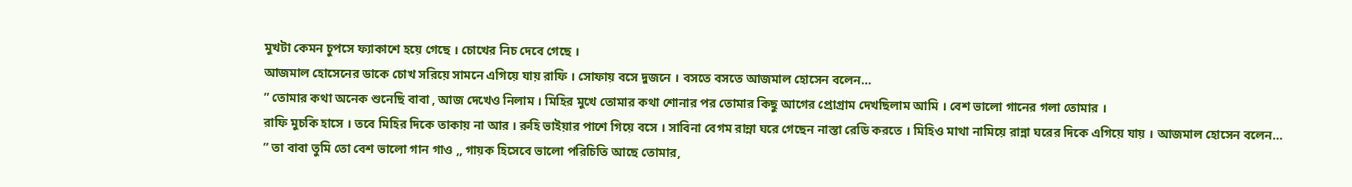মুখটা কেমন চুপসে ফ্যাকাশে হয়ে গেছে । চোখের নিচ দেবে গেছে ।
আজমাল হোসেনের ডাকে চোখ সরিয়ে সামনে এগিয়ে যায় রাফি । সোফায় বসে দুজনে । বসতে বসতে আজমাল হোসেন বলেন…
” তোমার কথা অনেক শুনেছি বাবা , আজ দেখেও নিলাম । মিহির মুখে তোমার কথা শোনার পর তোমার কিছু আগের প্রোগ্রাম দেখছিলাম আমি । বেশ ভালো গানের গলা তোমার ।
রাফি মুচকি হাসে । তবে মিহির দিকে তাকায় না আর । রুহি ভাইয়ার পাশে গিয়ে বসে । সাবিনা বেগম রান্না ঘরে গেছেন নাস্তা রেডি করতে । মিহিও মাথা নামিয়ে রান্না ঘরের দিকে এগিয়ে যায় । আজমাল হোসেন বলেন…
” তা বাবা তুমি তো বেশ ভালো গান গাও ,, গায়ক হিসেবে ভালো পরিচিতি আছে তোমার,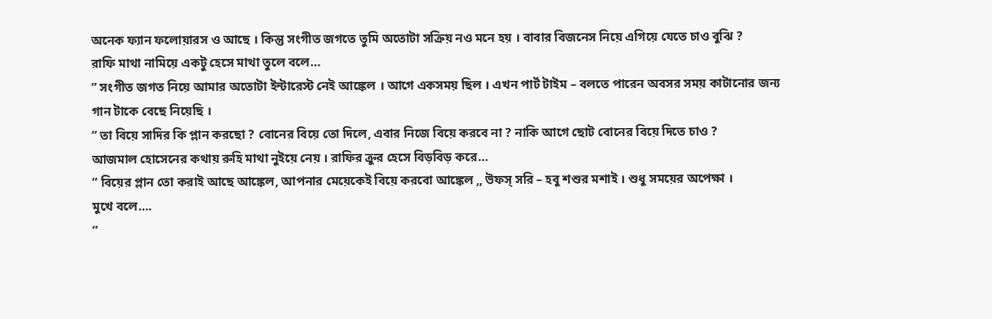অনেক ফ্যান ফলোয়ারস ও আছে । কিন্তু সংগীত জগতে তুমি অতোটা সক্রিয় নও মনে হয় । বাবার বিজনেস নিয়ে এগিয়ে যেতে চাও বুঝি ?
রাফি মাথা নামিয়ে একটু হেসে মাথা তুলে বলে…
” সংগীত জগত নিয়ে আমার অতোটা ইন্টারেস্ট নেই আঙ্কেল । আগে একসময় ছিল । এখন পার্ট টাইম – বলতে পারেন অবসর সময় কাটানোর জন্য গান টাকে বেছে নিয়েছি ।
” তা বিয়ে সাদির কি প্লান করছো ? বোনের বিয়ে তো দিলে, এবার নিজে বিয়ে করবে না ? নাকি আগে ছোট বোনের বিয়ে দিতে চাও ?
আজমাল হোসেনের কথায় রুহি মাথা নুইয়ে নেয় । রাফির ক্রুর হেসে বিড়বিড় করে…
” বিয়ের প্লান তো করাই আছে আঙ্কেল, আপনার মেয়েকেই বিয়ে করবো আঙ্কেল ,, উফস্ সরি – হবু শশুর মশাই । শুধু সময়ের অপেক্ষা ।
মুখে বলে….
”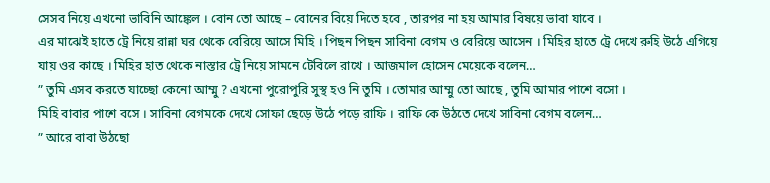সেসব নিয়ে এখনো ভাবিনি আঙ্কেল । বোন তো আছে – বোনের বিয়ে দিতে হবে , তারপর না হয় আমার বিষয়ে ভাবা যাবে ।
এর মাঝেই হাতে ট্রে নিয়ে রান্না ঘর থেকে বেরিয়ে আসে মিহি । পিছন পিছন সাবিনা বেগম ও বেরিয়ে আসেন । মিহির হাতে ট্রে দেখে রুহি উঠে এগিয়ে যায় ওর কাছে । মিহির হাত থেকে নাস্তার ট্রে নিয়ে সামনে টেবিলে রাখে । আজমাল হোসেন মেয়েকে বলেন…
” তুমি এসব করতে যাচ্ছো কেনো আম্মু ? এখনো পুরোপুরি সুস্থ হও নি তুমি । তোমার আম্মু তো আছে , তুমি আমার পাশে বসো ।
মিহি বাবার পাশে বসে । সাবিনা বেগমকে দেখে সোফা ছেড়ে উঠে পড়ে রাফি । রাফি কে উঠতে দেখে সাবিনা বেগম বলেন…
” আরে বাবা উঠছো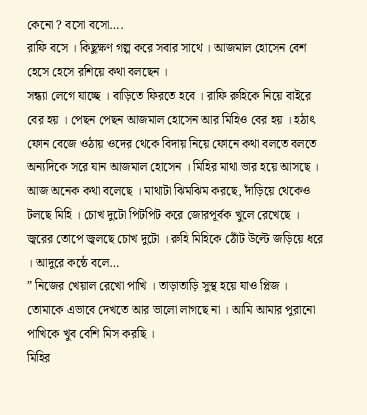কেনো ? বসো বসো….
রাফি বসে । কিছুক্ষণ গল্প করে সবার সাথে । আজমাল হোসেন বেশ হেসে হেসে রশিয়ে কথা বলছেন ।
সন্ধ্যা লেগে যাচ্ছে । বাড়িতে ফিরতে হবে । রাফি রুহিকে নিয়ে বাইরে বের হয় । পেছন পেছন আজমাল হোসেন আর মিহিও বের হয় । হঠাৎ ফোন বেজে ওঠায় ওদের থেকে বিদায় নিয়ে ফোনে কথা বলতে বলতে অন্যদিকে সরে যান আজমাল হোসেন । মিহির মাথা ভার হয়ে আসছে । আজ অনেক কথা বলেছে । মাথাটা ঝিমঝিম করছে, দাঁড়িয়ে থেকেও টলছে মিহি । চোখ দুটো পিটপিট করে জোরপূর্বক খুলে রেখেছে । জ্বরের তোপে জ্বলছে চোখ দুটো । রুহি মিহিকে ঠোঁট উল্টে জড়িয়ে ধরে । আদুরে কন্ঠে বলে…
” নিজের খেয়াল রেখো পাখি । তাড়াতাড়ি সুস্থ হয়ে যাও প্লিজ । তোমাকে এভাবে দেখতে আর ভালো লাগছে না । আমি আমার পুরানো পাখিকে খুব বেশি মিস করছি ।
মিহির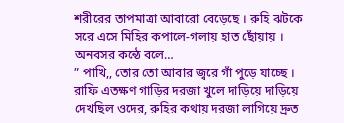শরীরের তাপমাত্রা আবারো বেড়েছে । রুহি ঝটকে সরে এসে মিহির কপালে-গলায় হাত ছোঁয়ায় । অনবসর কন্ঠে বলে…
” পাখি,, তোর তো আবার জ্বরে গাঁ পুড়ে যাচ্ছে ।
রাফি এতক্ষণ গাড়ির দরজা খুলে দাড়িয়ে দাড়িয়ে দেখছিল ওদের, রুহির কথায় দরজা লাগিয়ে দ্রুত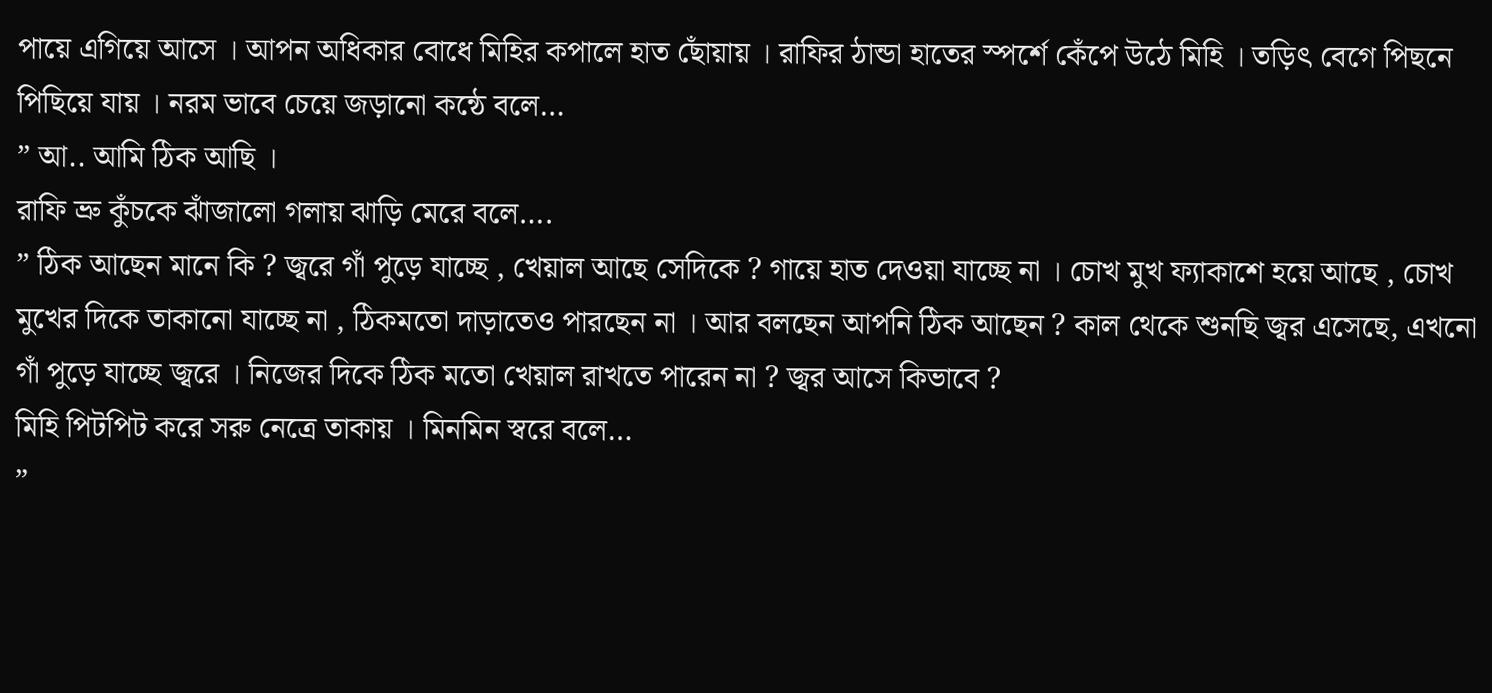পায়ে এগিয়ে আসে । আপন অধিকার বোধে মিহির কপালে হাত ছোঁয়ায় । রাফির ঠান্ডা হাতের স্পর্শে কেঁপে উঠে মিহি । তড়িৎ বেগে পিছনে পিছিয়ে যায় । নরম ভাবে চেয়ে জড়ানো কন্ঠে বলে…
” আ.. আমি ঠিক আছি ।
রাফি ভ্রু কুঁচকে ঝাঁজালো গলায় ঝাড়ি মেরে বলে….
” ঠিক আছেন মানে কি ? জ্বরে গাঁ পুড়ে যাচ্ছে , খেয়াল আছে সেদিকে ? গায়ে হাত দেওয়া যাচ্ছে না । চোখ মুখ ফ্যাকাশে হয়ে আছে , চোখ মুখের দিকে তাকানো যাচ্ছে না , ঠিকমতো দাড়াতেও পারছেন না । আর বলছেন আপনি ঠিক আছেন ? কাল থেকে শুনছি জ্বর এসেছে, এখনো গাঁ পুড়ে যাচ্ছে জ্বরে । নিজের দিকে ঠিক মতো খেয়াল রাখতে পারেন না ? জ্বর আসে কিভাবে ?
মিহি পিটপিট করে সরু নেত্রে তাকায় । মিনমিন স্বরে বলে…
”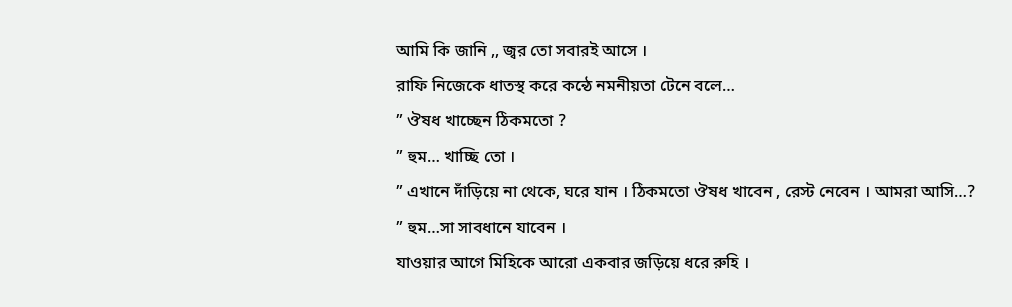আমি কি জানি ,, জ্বর তো সবারই আসে ।
রাফি নিজেকে ধাতস্থ করে কন্ঠে নমনীয়তা টেনে বলে…
” ঔষধ খাচ্ছেন ঠিকমতো ?
” হুম… খাচ্ছি তো ।
” এখানে দাঁড়িয়ে না থেকে, ঘরে যান । ঠিকমতো ঔষধ খাবেন , রেস্ট নেবেন । আমরা আসি…?
” হুম…সা সাবধানে যাবেন ।
যাওয়ার আগে মিহিকে আরো একবার জড়িয়ে ধরে রুহি ।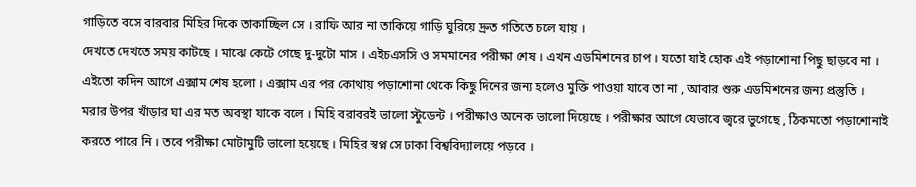গাড়িতে বসে বারবার মিহির দিকে তাকাচ্ছিল সে । রাফি আর না তাকিয়ে গাড়ি ঘুরিয়ে দ্রুত গতিতে চলে যায় ।
দেখতে দেখতে সময় কাটছে । মাঝে কেটে গেছে দু-দুটো মাস । এইচএসসি ও সমমানের পরীক্ষা শেষ । এখন এডমিশনের চাপ । যতো যাই হোক এই পড়াশোনা পিছু ছাড়বে না । এইতো কদিন আগে এক্সাম শেষ হলো । এক্সাম এর পর কোথায় পড়াশোনা থেকে কিছু দিনের জন্য হলেও মুক্তি পাওয়া যাবে তা না , আবার শুরু এডমিশনের জন্য প্রস্তুতি । মরার উপর খাঁড়ার ঘা এর মত অবস্থা যাকে বলে । মিহি বরাবরই ভালো স্টুডেন্ট । পরীক্ষাও অনেক ভালো দিয়েছে । পরীক্ষার আগে যেভাবে জ্বরে ভুগেছে , ঠিকমতো পড়াশোনাই করতে পারে নি । তবে পরীক্ষা মোটামুটি ভালো হয়েছে । মিহির স্বপ্ন সে ঢাকা বিশ্ববিদ্যালয়ে পড়বে ।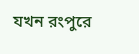যখন রংপুরে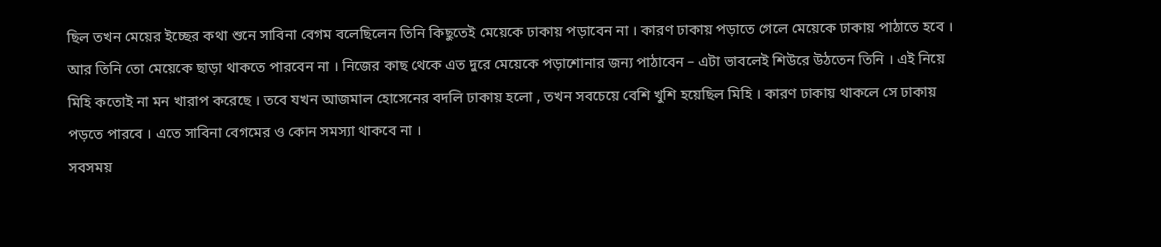ছিল তখন মেয়ের ইচ্ছের কথা শুনে সাবিনা বেগম বলেছিলেন তিনি কিছুতেই মেয়েকে ঢাকায় পড়াবেন না । কারণ ঢাকায় পড়াতে গেলে মেয়েকে ঢাকায় পাঠাতে হবে । আর তিনি তো মেয়েকে ছাড়া থাকতে পারবেন না । নিজের কাছ থেকে এত দুরে মেয়েকে পড়াশোনার জন্য পাঠাবেন – এটা ভাবলেই শিউরে উঠতেন তিনি । এই নিয়ে মিহি কতোই না মন খারাপ করেছে । তবে যখন আজমাল হোসেনের বদলি ঢাকায় হলো , তখন সবচেয়ে বেশি খুশি হয়েছিল মিহি । কারণ ঢাকায় থাকলে সে ঢাকায় পড়তে পারবে । এতে সাবিনা বেগমের ও কোন সমস্যা থাকবে না ।
সবসময়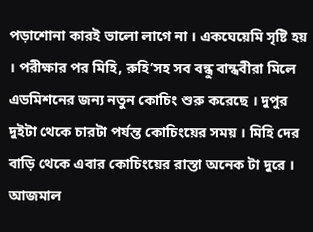পড়াশোনা কারই ভালো লাগে না । একঘেয়েমি সৃষ্টি হয় । পরীক্ষার পর মিহি, রুহি’সহ সব বন্ধু বান্ধবীরা মিলে এডমিশনের জন্য নতুন কোচিং শুরু করেছে । দুপুর দুইটা থেকে চারটা পর্যন্ত কোচিংয়ের সময় । মিহি দের বাড়ি থেকে এবার কোচিংয়ের রাস্তা অনেক টা দুরে । আজমাল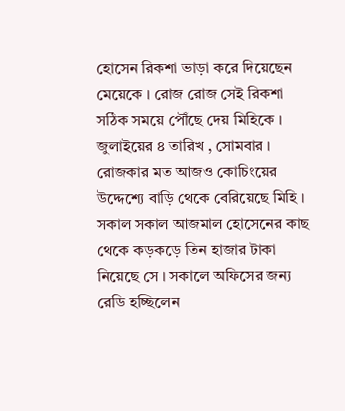হোসেন রিকশা ভাড়া করে দিয়েছেন মেয়েকে । রোজ রোজ সেই রিকশা সঠিক সময়ে পৌঁছে দেয় মিহিকে ।
জুলাইয়ের ৪ তারিখ , সোমবার । রোজকার মত আজও কোচিংয়ের উদ্দেশ্যে বাড়ি থেকে বেরিয়েছে মিহি । সকাল সকাল আজমাল হোসেনের কাছ থেকে কড়কড়ে তিন হাজার টাকা নিয়েছে সে । সকালে অফিসের জন্য রেডি হচ্ছিলেন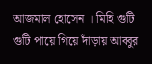আজমাল হোসেন । মিহি গুটি গুটি পায়ে গিয়ে দাঁড়ায় আব্বুর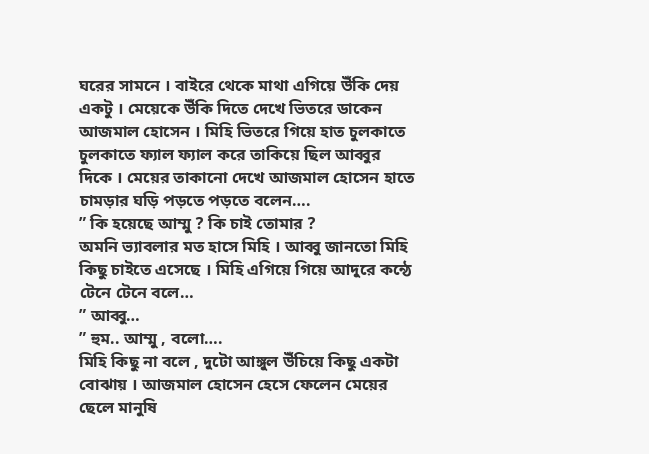ঘরের সামনে । বাইরে থেকে মাথা এগিয়ে উঁকি দেয় একটু । মেয়েকে উঁকি দিতে দেখে ভিতরে ডাকেন আজমাল হোসেন । মিহি ভিতরে গিয়ে হাত চুলকাতে চুলকাতে ফ্যাল ফ্যাল করে তাকিয়ে ছিল আব্বুর দিকে । মেয়ের তাকানো দেখে আজমাল হোসেন হাতে চামড়ার ঘড়ি পড়তে পড়তে বলেন….
” কি হয়েছে আম্মু ? কি চাই তোমার ?
অমনি ভ্যাবলার মত হাসে মিহি । আব্বু জানতো মিহি কিছু চাইতে এসেছে । মিহি এগিয়ে গিয়ে আদুরে কন্ঠে টেনে টেনে বলে…
” আব্বু…
” হুম.. আম্মু , বলো….
মিহি কিছু না বলে , দুটো আঙ্গুল উঁচিয়ে কিছু একটা বোঝায় । আজমাল হোসেন হেসে ফেলেন মেয়ের ছেলে মানুষি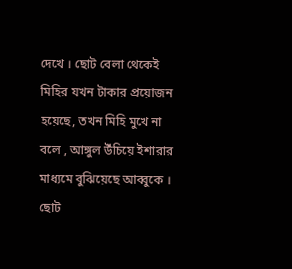দেখে । ছোট বেলা থেকেই মিহির যখন টাকার প্রয়োজন হয়েছে, তখন মিহি মুখে না বলে , আঙ্গুল উঁচিয়ে ইশারার মাধ্যমে বুঝিয়েছে আব্বুকে । ছোট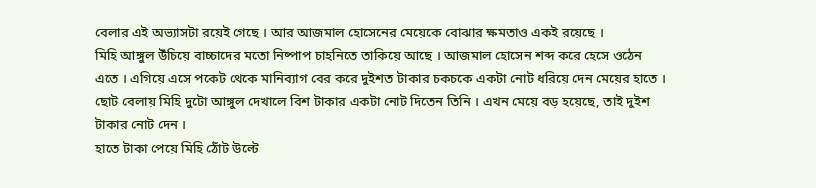বেলার এই অভ্যাসটা রয়েই গেছে । আর আজমাল হোসেনের মেয়েকে বোঝার ক্ষমতাও একই রয়েছে ।
মিহি আঙ্গুল উঁচিয়ে বাচ্চাদের মতো নিষ্পাপ চাহনিতে তাকিয়ে আছে । আজমাল হোসেন শব্দ করে হেসে ওঠেন এতে । এগিয়ে এসে পকেট থেকে মানিব্যাগ বের করে দুইশত টাকার চকচকে একটা নোট ধরিয়ে দেন মেয়ের হাতে । ছোট বেলায় মিহি দুটো আঙ্গুল দেখালে বিশ টাকার একটা নোট দিতেন তিনি । এখন মেয়ে বড় হয়েছে, তাই দুইশ টাকার নোট দেন ।
হাতে টাকা পেয়ে মিহি ঠোঁট উল্টে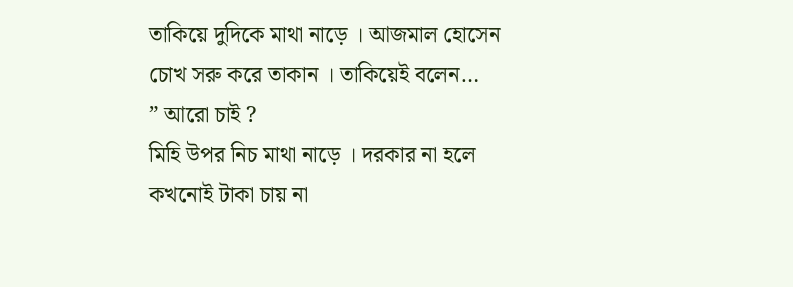তাকিয়ে দুদিকে মাথা নাড়ে । আজমাল হোসেন চোখ সরু করে তাকান । তাকিয়েই বলেন…
” আরো চাই ?
মিহি উপর নিচ মাথা নাড়ে । দরকার না হলে কখনোই টাকা চায় না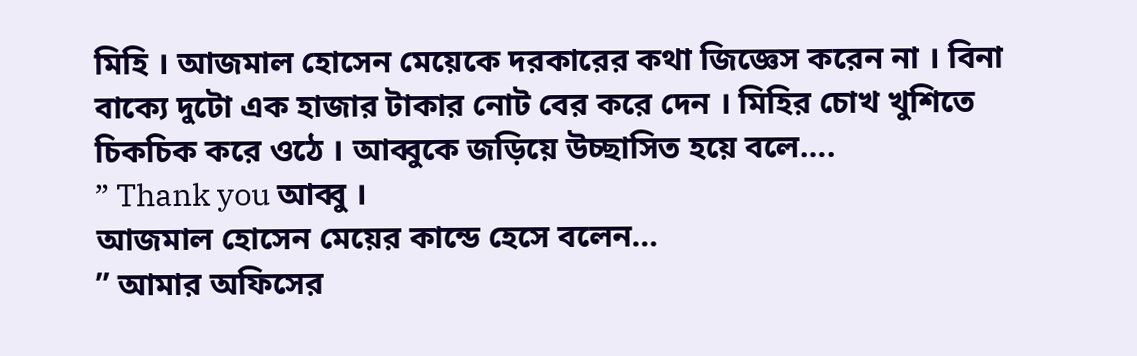মিহি । আজমাল হোসেন মেয়েকে দরকারের কথা জিজ্ঞেস করেন না । বিনা বাক্যে দুটো এক হাজার টাকার নোট বের করে দেন । মিহির চোখ খুশিতে চিকচিক করে ওঠে । আব্বুকে জড়িয়ে উচ্ছাসিত হয়ে বলে….
” Thank you আব্বু ।
আজমাল হোসেন মেয়ের কান্ডে হেসে বলেন…
” আমার অফিসের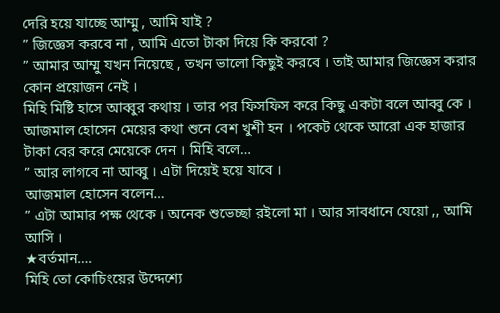দেরি হয়ে যাচ্ছে আম্মু , আমি যাই ?
” জিজ্ঞেস করবে না , আমি এতো টাকা দিয়ে কি করবো ?
” আমার আম্মু যখন নিয়েছে , তখন ভালো কিছুই করবে । তাই আমার জিজ্ঞেস করার কোন প্রয়োজন নেই ।
মিহি মিষ্টি হাসে আব্বুর কথায় । তার পর ফিসফিস করে কিছু একটা বলে আব্বু কে । আজমাল হোসেন মেয়ের কথা শুনে বেশ খুশী হন । পকেট থেকে আরো এক হাজার টাকা বের করে মেয়েকে দেন । মিহি বলে…
” আর লাগবে না আব্বু । এটা দিয়েই হয়ে যাবে ।
আজমাল হোসেন বলেন…
” এটা আমার পক্ষ থেকে । অনেক শুভেচ্ছা রইলো মা । আর সাবধানে যেয়ো ,, আমি আসি ।
★বর্তমান….
মিহি তো কোচিংয়ের উদ্দেশ্যে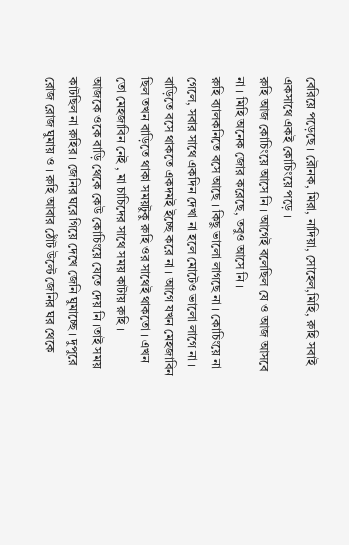বেরিয়ে পড়েছে । রৌনক, মিরা, নাদিয়া, সোহেল,মিহি, রুহি সবাই একসাথে একই কোচিংয়ে পড়ে ।
রুহি আজ কোচিংয়ে আসে নি । আগেই বলেছিল যে ও আজ আসবে না । মিহি অনেক জোর করেছে, তবুও আসে নি ।
রুহি ব্যালকনিতে বসে আছে । কিছু ভালো লাগছে না । কোচিংয়ে না গেলে, সবার সাথে একদিন দেখা না হলে মোটেও ভালো লাগে না । বাড়িতে বসে থাকতে একদমই ইচ্ছে করে না । আগে যখন মেহজাবিন ছিল তখন বাড়িতে থাকা সময়টুকু রুহি ওর সাথেই থাকতো । এখন তো মেহজাবিন নেই , মা চাচিদের সাথে সময় কাটায় রুহি ।
আজকে ওকে বাড়ি থেকে কেউ কোচিংয়ে যেতে দেয় নি ।তাই সময় কাটছিল না রুহির । জেনির ঘরে গিয়ে দেখে জেনি ঘুমাচ্ছে । দুপুরে রোজ রোজ ঘুমায় ও । রুহি আবার ঠোঁট উল্টে জেনির ঘর থেকে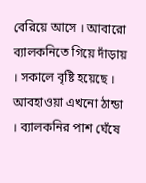বেরিয়ে আসে । আবারো ব্যালকনিতে গিয়ে দাঁড়ায় । সকালে বৃষ্টি হয়েছে । আবহাওয়া এখনো ঠান্ডা । ব্যালকনির পাশ ঘেঁষে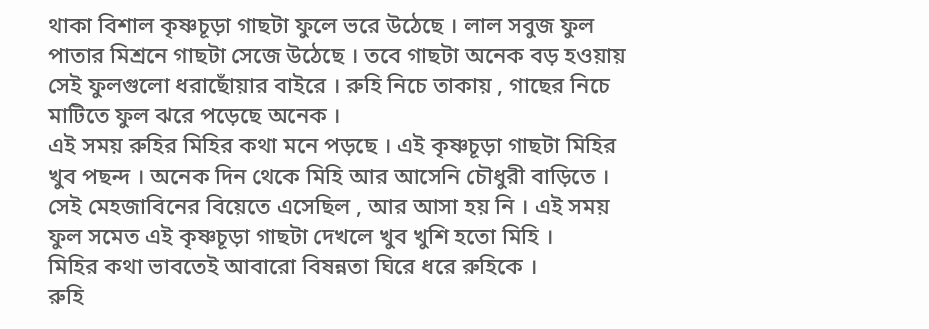থাকা বিশাল কৃষ্ণচূড়া গাছটা ফুলে ভরে উঠেছে । লাল সবুজ ফুল পাতার মিশ্রনে গাছটা সেজে উঠেছে । তবে গাছটা অনেক বড় হওয়ায় সেই ফুলগুলো ধরাছোঁয়ার বাইরে । রুহি নিচে তাকায় , গাছের নিচে মাটিতে ফুল ঝরে পড়েছে অনেক ।
এই সময় রুহির মিহির কথা মনে পড়ছে । এই কৃষ্ণচূড়া গাছটা মিহির খুব পছন্দ । অনেক দিন থেকে মিহি আর আসেনি চৌধুরী বাড়িতে । সেই মেহজাবিনের বিয়েতে এসেছিল , আর আসা হয় নি । এই সময় ফুল সমেত এই কৃষ্ণচূড়া গাছটা দেখলে খুব খুশি হতো মিহি ।
মিহির কথা ভাবতেই আবারো বিষন্নতা ঘিরে ধরে রুহিকে ।
রুহি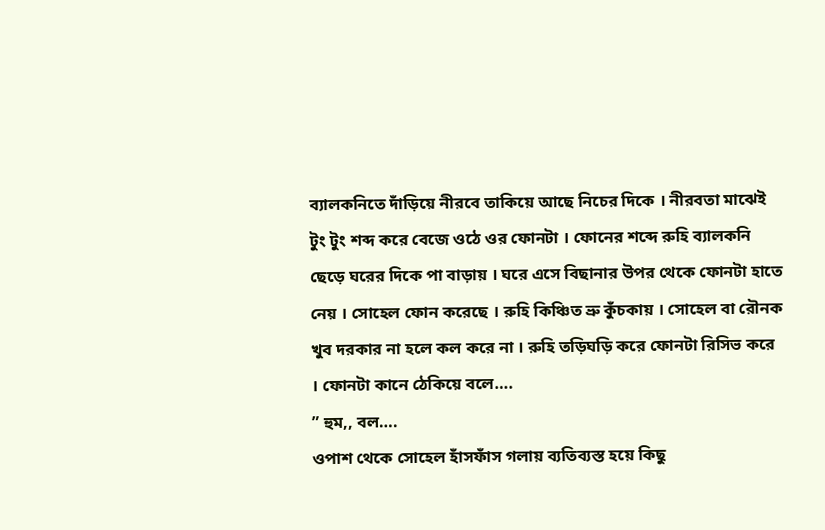ব্যালকনিতে দাঁড়িয়ে নীরবে তাকিয়ে আছে নিচের দিকে । নীরবতা মাঝেই টুং টুং শব্দ করে বেজে ওঠে ওর ফোনটা । ফোনের শব্দে রুহি ব্যালকনি ছেড়ে ঘরের দিকে পা বাড়ায় । ঘরে এসে বিছানার উপর থেকে ফোনটা হাতে নেয় । সোহেল ফোন করেছে । রুহি কিঞ্চিত ভ্রু কুঁচকায় । সোহেল বা রৌনক খুব দরকার না হলে কল করে না । রুহি তড়িঘড়ি করে ফোনটা রিসিভ করে । ফোনটা কানে ঠেকিয়ে বলে….
” হুম,, বল….
ওপাশ থেকে সোহেল হাঁসফাঁস গলায় ব্যতিব্যস্ত হয়ে কিছু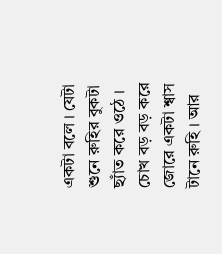একটা বলে । যেটা শুনে রুহির বুকটা ছ্যাঁত করে ওঠে । চোখ বড় বড় করে জোরে একটা শ্বাস টানে রুহি । আর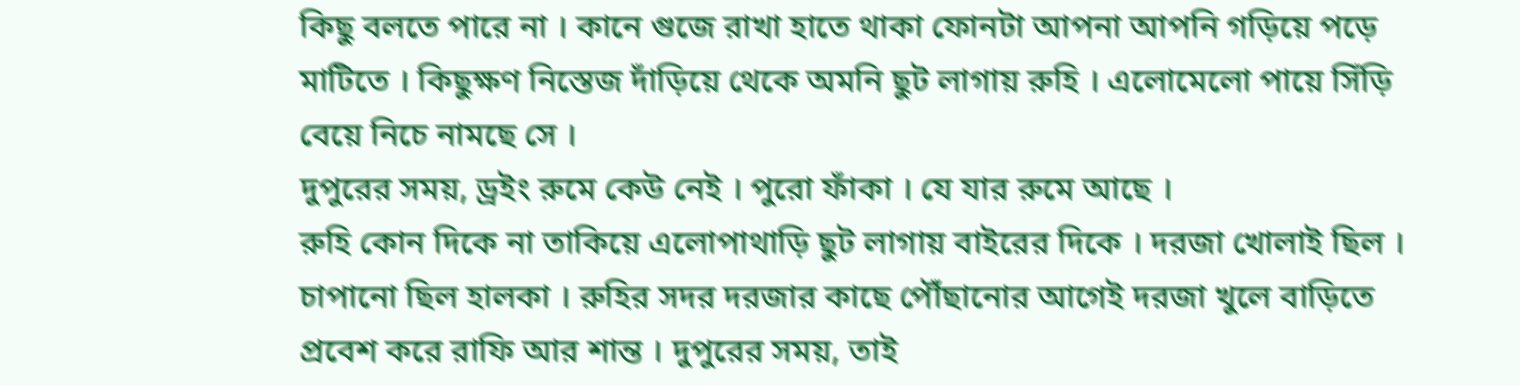কিছু বলতে পারে না । কানে গুজে রাখা হাতে থাকা ফোনটা আপনা আপনি গড়িয়ে পড়ে মাটিতে । কিছুক্ষণ নিস্তেজ দাঁড়িয়ে থেকে অমনি ছুট লাগায় রুহি । এলোমেলো পায়ে সিঁড়ি বেয়ে নিচে নামছে সে ।
দুপুরের সময়, ড্রইং রুমে কেউ নেই । পুরো ফাঁকা । যে যার রুমে আছে ।
রুহি কোন দিকে না তাকিয়ে এলোপাথাড়ি ছুট লাগায় বাইরের দিকে । দরজা খোলাই ছিল । চাপানো ছিল হালকা । রুহির সদর দরজার কাছে পৌঁছানোর আগেই দরজা খুলে বাড়িতে প্রবেশ করে রাফি আর শান্ত । দুপুরের সময়, তাই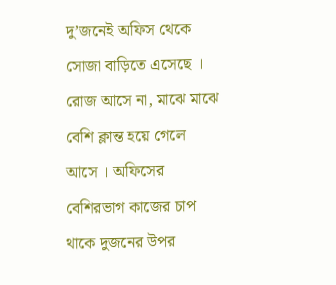দু’জনেই অফিস থেকে সোজা বাড়িতে এসেছে । রোজ আসে না, মাঝে মাঝে বেশি ক্লান্ত হয়ে গেলে আসে । অফিসের বেশিরভাগ কাজের চাপ থাকে দুজনের উপর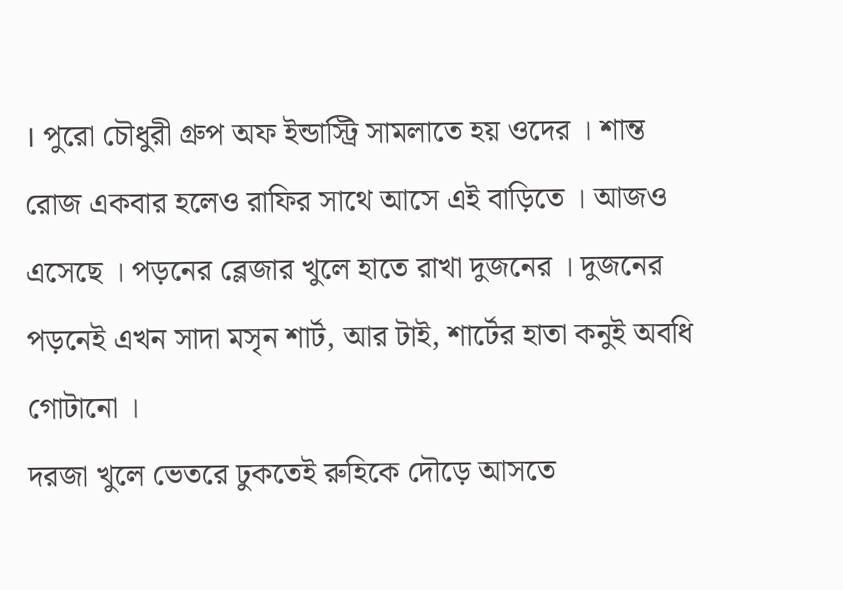। পুরো চৌধুরী গ্রুপ অফ ইন্ডাস্ট্রি সামলাতে হয় ওদের । শান্ত রোজ একবার হলেও রাফির সাথে আসে এই বাড়িতে । আজও এসেছে । পড়নের ব্লেজার খুলে হাতে রাখা দুজনের । দুজনের পড়নেই এখন সাদা মসৃন শার্ট, আর টাই, শার্টের হাতা কনুই অবধি গোটানো ।
দরজা খুলে ভেতরে ঢুকতেই রুহিকে দৌড়ে আসতে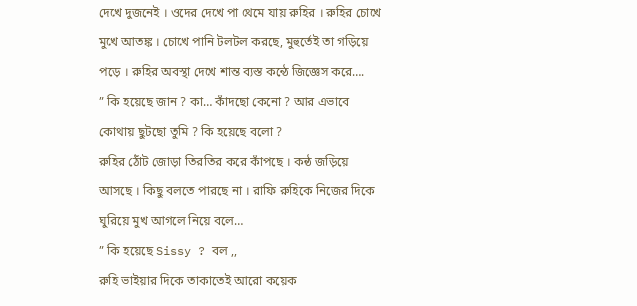দেখে দুজনেই । ওদের দেখে পা থেমে যায় রুহির । রুহির চোখে মুখে আতঙ্ক । চোখে পানি টলটল করছে, মুহুর্তেই তা গড়িয়ে পড়ে । রুহির অবস্থা দেখে শান্ত ব্যস্ত কন্ঠে জিজ্ঞেস করে….
” কি হয়েছে জান ? কা… কাঁদছো কেনো ? আর এভাবে কোথায় ছুটছো তুমি ? কি হয়েছে বলো ?
রুহির ঠোঁট জোড়া তিরতির করে কাঁপছে । কন্ঠ জড়িয়ে আসছে । কিছু বলতে পারছে না । রাফি রুহিকে নিজের দিকে ঘুরিয়ে মুখ আগলে নিয়ে বলে…
” কি হয়েছে Sissy ? বল ,,
রুহি ভাইয়ার দিকে তাকাতেই আরো কয়েক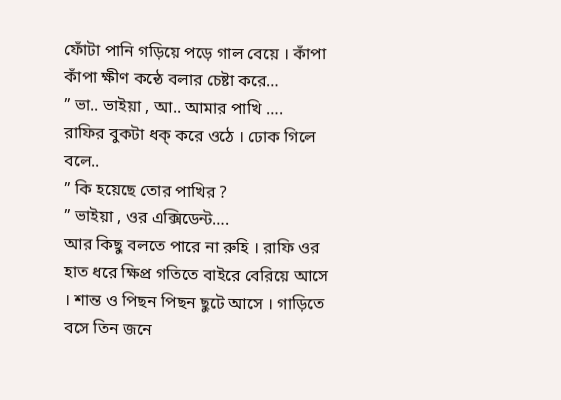ফোঁটা পানি গড়িয়ে পড়ে গাল বেয়ে । কাঁপা কাঁপা ক্ষীণ কন্ঠে বলার চেষ্টা করে…
” ভা.. ভাইয়া , আ.. আমার পাখি ….
রাফির বুকটা ধক্ করে ওঠে । ঢোক গিলে বলে..
” কি হয়েছে তোর পাখির ?
” ভাইয়া , ওর এক্সিডেন্ট….
আর কিছু বলতে পারে না রুহি । রাফি ওর হাত ধরে ক্ষিপ্র গতিতে বাইরে বেরিয়ে আসে । শান্ত ও পিছন পিছন ছুটে আসে । গাড়িতে বসে তিন জনে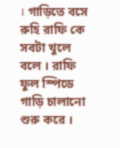। গাড়িতে বসে রুহি রাফি কে সবটা খুলে বলে । রাফি ফুল স্পিডে গাড়ি চালানো শুরু করে ।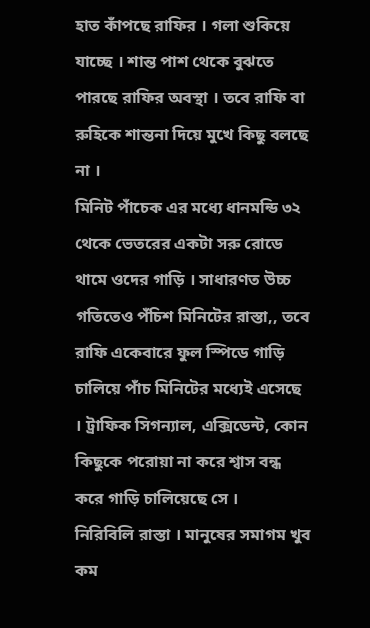হাত কাঁপছে রাফির । গলা শুকিয়ে যাচ্ছে । শান্ত পাশ থেকে বুঝতে পারছে রাফির অবস্থা । তবে রাফি বা রুহিকে শান্তনা দিয়ে মুখে কিছু বলছে না ।
মিনিট পাঁচেক এর মধ্যে ধানমন্ডি ৩২ থেকে ভেতরের একটা সরু রোডে থামে ওদের গাড়ি । সাধারণত উচ্চ গতিতেও পঁচিশ মিনিটের রাস্তা,, তবে রাফি একেবারে ফুল স্পিডে গাড়ি চালিয়ে পাঁচ মিনিটের মধ্যেই এসেছে । ট্রাফিক সিগন্যাল, এক্সিডেন্ট, কোন কিছুকে পরোয়া না করে শ্বাস বন্ধ করে গাড়ি চালিয়েছে সে ।
নিরিবিলি রাস্তা । মানুষের সমাগম খুব কম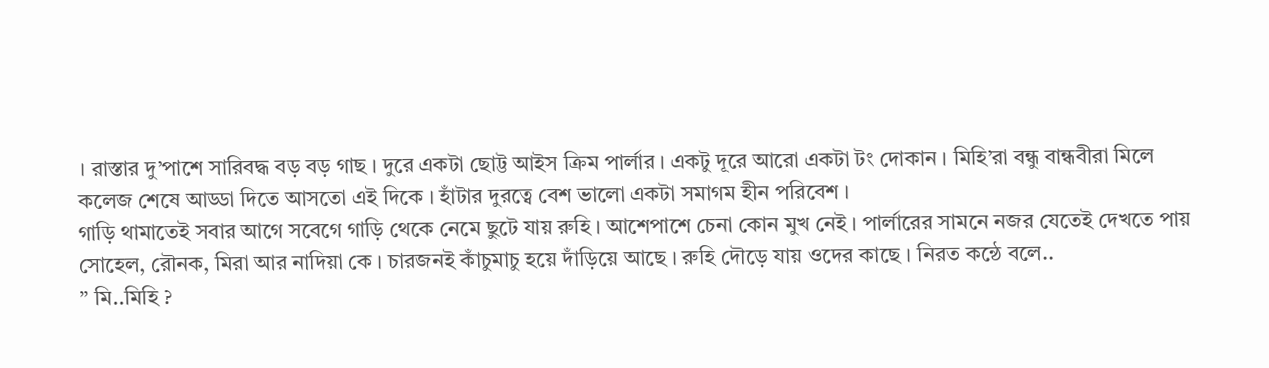। রাস্তার দু’পাশে সারিবদ্ধ বড় বড় গাছ । দুরে একটা ছোট্ট আইস ক্রিম পার্লার । একটু দূরে আরো একটা টং দোকান । মিহি’রা বন্ধু বান্ধবীরা মিলে কলেজ শেষে আড্ডা দিতে আসতো এই দিকে । হাঁটার দুরত্বে বেশ ভালো একটা সমাগম হীন পরিবেশ ।
গাড়ি থামাতেই সবার আগে সবেগে গাড়ি থেকে নেমে ছুটে যায় রুহি । আশেপাশে চেনা কোন মুখ নেই । পার্লারের সামনে নজর যেতেই দেখতে পায় সোহেল, রৌনক, মিরা আর নাদিয়া কে । চারজনই কাঁচুমাচু হয়ে দাঁড়িয়ে আছে । রুহি দৌড়ে যায় ওদের কাছে । নিরত কন্ঠে বলে..
” মি..মিহি ?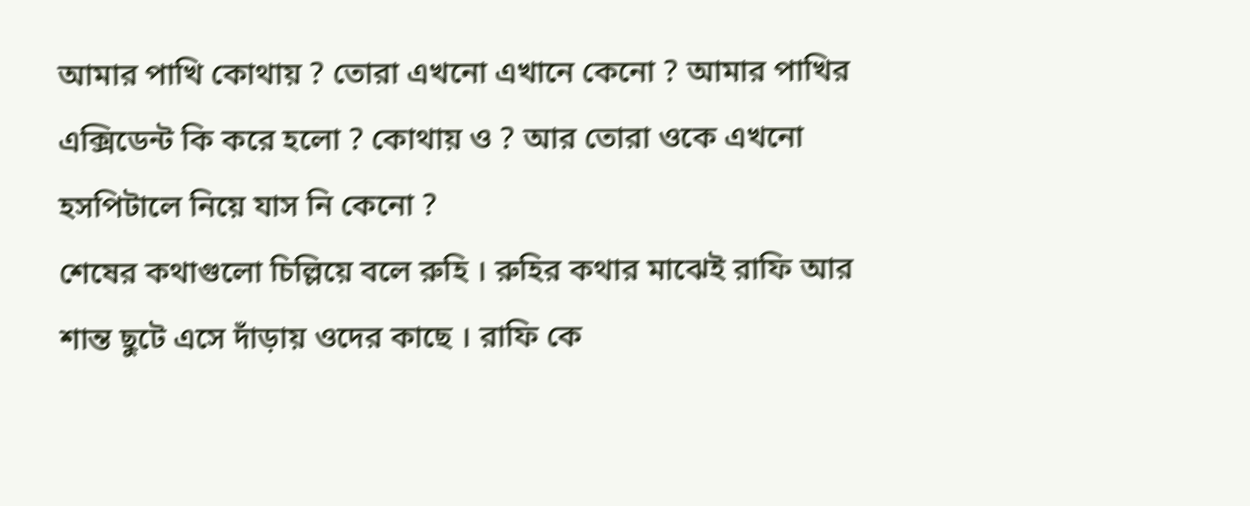আমার পাখি কোথায় ? তোরা এখনো এখানে কেনো ? আমার পাখির এক্সিডেন্ট কি করে হলো ? কোথায় ও ? আর তোরা ওকে এখনো হসপিটালে নিয়ে যাস নি কেনো ?
শেষের কথাগুলো চিল্লিয়ে বলে রুহি । রুহির কথার মাঝেই রাফি আর শান্ত ছুটে এসে দাঁড়ায় ওদের কাছে । রাফি কে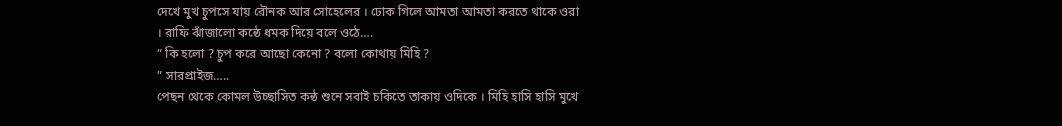দেখে মুখ চুপসে যায় রৌনক আর সোহেলের । ঢোক গিলে আমতা আমতা করতে থাকে ওরা । রাফি ঝাঁজালো কন্ঠে ধমক দিয়ে বলে ওঠে….
” কি হলো ? চুপ করে আছো কেনো ? বলো কোথায় মিহি ?
” সারপ্রাইজ…..
পেছন থেকে কোমল উচ্ছাসিত কন্ঠ শুনে সবাই চকিতে তাকায় ওদিকে । মিহি হাসি হাসি মুখে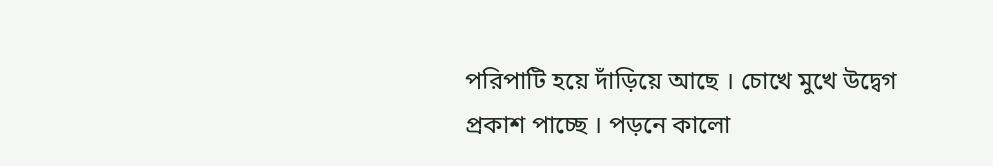পরিপাটি হয়ে দাঁড়িয়ে আছে । চোখে মুখে উদ্বেগ প্রকাশ পাচ্ছে । পড়নে কালো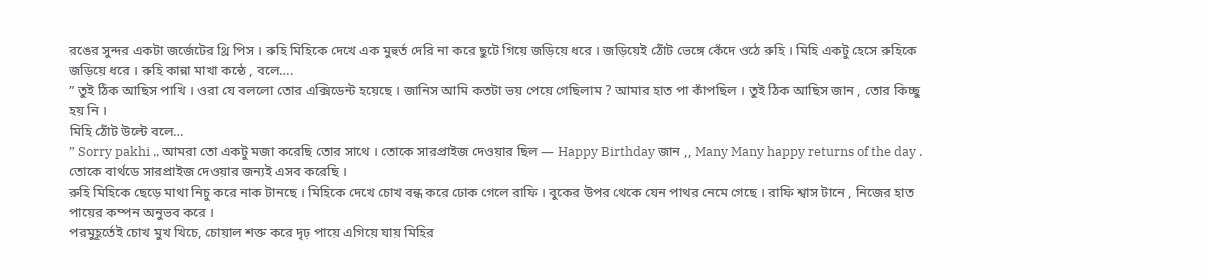রঙের সুন্দর একটা জর্জেটের থ্রি পিস । রুহি মিহিকে দেখে এক মুহুর্ত দেরি না করে ছুটে গিয়ে জড়িয়ে ধরে । জড়িয়েই ঠোঁট ভেঙ্গে কেঁদে ওঠে রুহি । মিহি একটু হেসে রুহিকে জড়িয়ে ধরে । রুহি কান্না মাখা কন্ঠে , বলে….
” তুই ঠিক আছিস পাখি । ওরা যে বললো তোর এক্সিডেন্ট হয়েছে । জানিস আমি কতটা ভয় পেয়ে গেছিলাম ? আমার হাত পা কাঁপছিল । তুই ঠিক আছিস জান , তোর কিচ্ছু হয় নি ।
মিহি ঠোঁট উল্টে বলে…
” Sorry pakhi ,, আমরা তো একটু মজা করেছি তোর সাথে । তোকে সারপ্রাইজ দেওয়ার ছিল — Happy Birthday জান ,, Many Many happy returns of the day .
তোকে বার্থডে সারপ্রাইজ দেওয়ার জন্যই এসব করেছি ।
রুহি মিহিকে ছেড়ে মাথা নিচু করে নাক টানছে । মিহিকে দেখে চোখ বন্ধ করে ঢোক গেলে রাফি । বুকের উপর থেকে যেন পাথর নেমে গেছে । রাফি শ্বাস টানে , নিজের হাত পায়ের কম্পন অনুভব করে ।
পরমুহূর্তেই চোখ মুখ খিচে, চোয়াল শক্ত করে দৃঢ় পায়ে এগিয়ে যায় মিহির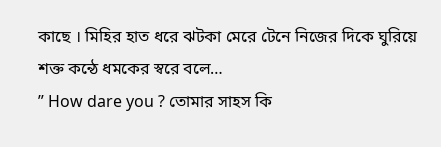কাছে । মিহির হাত ধরে ঝটকা মেরে টেনে নিজের দিকে ঘুরিয়ে শক্ত কন্ঠে ধমকের স্বরে বলে…
” How dare you ? তোমার সাহস কি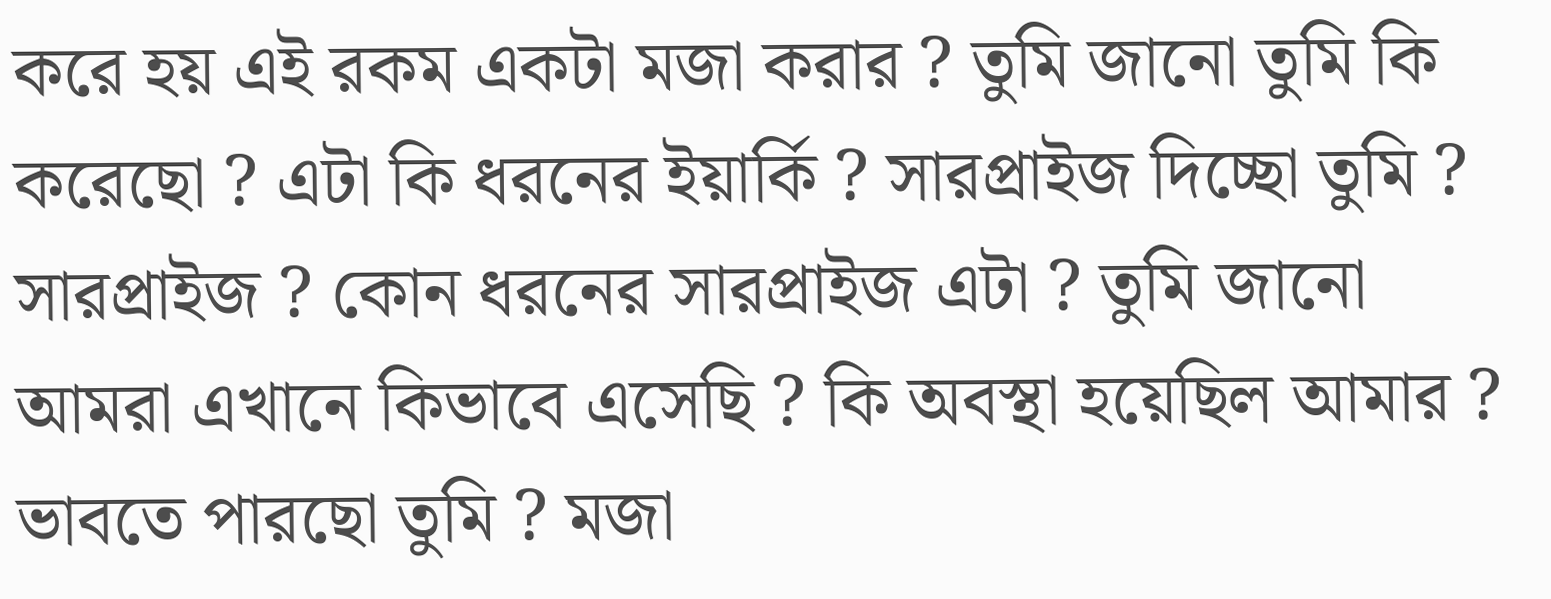করে হয় এই রকম একটা মজা করার ? তুমি জানো তুমি কি করেছো ? এটা কি ধরনের ইয়ার্কি ? সারপ্রাইজ দিচ্ছো তুমি ? সারপ্রাইজ ? কোন ধরনের সারপ্রাইজ এটা ? তুমি জানো আমরা এখানে কিভাবে এসেছি ? কি অবস্থা হয়েছিল আমার ? ভাবতে পারছো তুমি ? মজা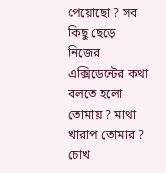পেয়োছো ? সব কিছু ছেড়ে নিজের এক্সিডেন্টের কথা বলতে হলো তোমায় ? মাথা খারাপ তোমার ?
চোখ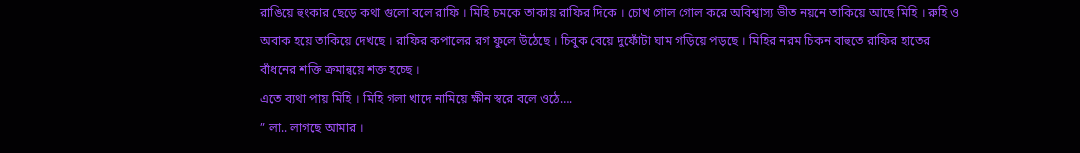রাঙিয়ে হুংকার ছেড়ে কথা গুলো বলে রাফি । মিহি চমকে তাকায় রাফির দিকে । চোখ গোল গোল করে অবিশ্বাস্য ভীত নয়নে তাকিয়ে আছে মিহি । রুহি ও অবাক হয়ে তাকিয়ে দেখছে । রাফির কপালের রগ ফুলে উঠেছে । চিবুক বেয়ে দুফোঁটা ঘাম গড়িয়ে পড়ছে । মিহির নরম চিকন বাহুতে রাফির হাতের বাঁধনের শক্তি ক্রমান্বয়ে শক্ত হচ্ছে ।
এতে ব্যথা পায় মিহি । মিহি গলা খাদে নামিয়ে ক্ষীন স্বরে বলে ওঠে….
” লা.. লাগছে আমার ।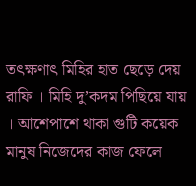তৎক্ষণাৎ মিহির হাত ছেড়ে দেয় রাফি । মিহি দু’কদম পিছিয়ে যায় । আশেপাশে থাকা গুটি কয়েক মানুষ নিজেদের কাজ ফেলে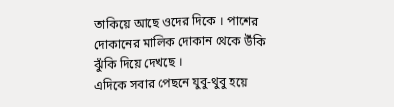তাকিয়ে আছে ওদের দিকে । পাশের দোকানের মালিক দোকান থেকে উঁকি ঝুঁকি দিয়ে দেখছে ।
এদিকে সবার পেছনে যুবু-থুবু হয়ে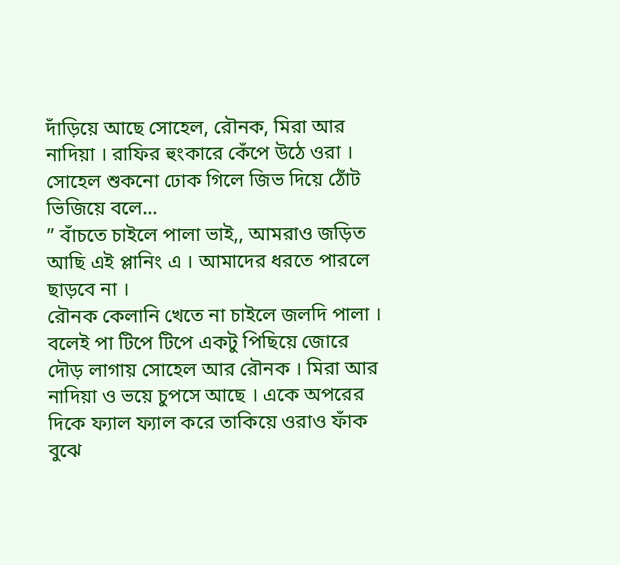দাঁড়িয়ে আছে সোহেল, রৌনক, মিরা আর নাদিয়া । রাফির হুংকারে কেঁপে উঠে ওরা । সোহেল শুকনো ঢোক গিলে জিভ দিয়ে ঠোঁট ভিজিয়ে বলে…
” বাঁচতে চাইলে পালা ভাই,, আমরাও জড়িত আছি এই প্লানিং এ । আমাদের ধরতে পারলে ছাড়বে না ।
রৌনক কেলানি খেতে না চাইলে জলদি পালা ।
বলেই পা টিপে টিপে একটু পিছিয়ে জোরে দৌড় লাগায় সোহেল আর রৌনক । মিরা আর নাদিয়া ও ভয়ে চুপসে আছে । একে অপরের দিকে ফ্যাল ফ্যাল করে তাকিয়ে ওরাও ফাঁক বুঝে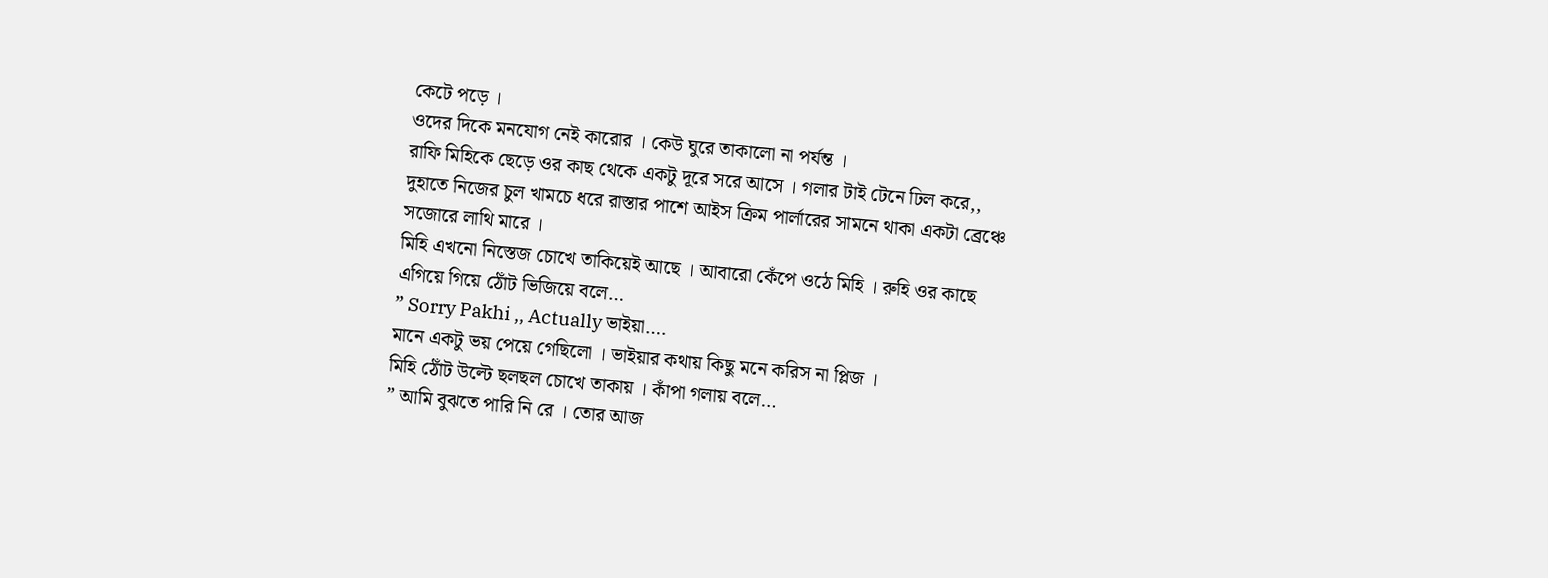কেটে পড়ে ।
ওদের দিকে মনযোগ নেই কারোর । কেউ ঘুরে তাকালো না পর্যন্ত ।
রাফি মিহিকে ছেড়ে ওর কাছ থেকে একটু দূরে সরে আসে । গলার টাই টেনে ঢিল করে,, দুহাতে নিজের চুল খামচে ধরে রাস্তার পাশে আইস ক্রিম পার্লারের সামনে থাকা একটা ব্রেঞ্চে সজোরে লাথি মারে ।
মিহি এখনো নিস্তেজ চোখে তাকিয়েই আছে । আবারো কেঁপে ওঠে মিহি । রুহি ওর কাছে এগিয়ে গিয়ে ঠোঁট ভিজিয়ে বলে…
” Sorry Pakhi ,, Actually ভাইয়া….
মানে একটু ভয় পেয়ে গেছিলো । ভাইয়ার কথায় কিছু মনে করিস না প্লিজ ।
মিহি ঠোঁট উল্টে ছলছল চোখে তাকায় । কাঁপা গলায় বলে…
” আমি বুঝতে পারি নি রে । তোর আজ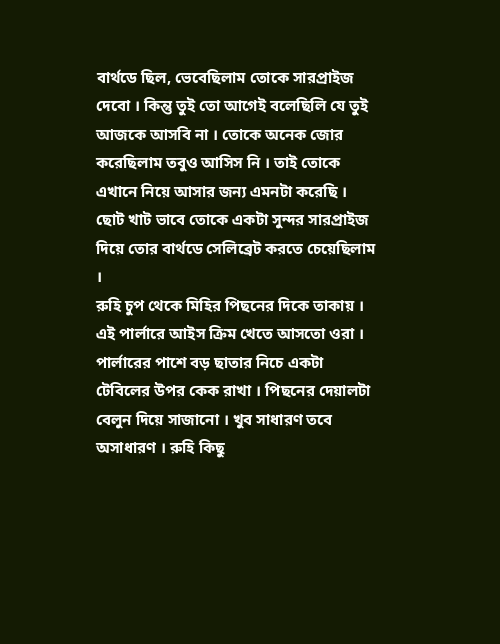বার্থডে ছিল, ভেবেছিলাম তোকে সারপ্রাইজ দেবো । কিন্তু তুই তো আগেই বলেছিলি যে তুই আজকে আসবি না । তোকে অনেক জোর করেছিলাম তবুও আসিস নি । তাই তোকে এখানে নিয়ে আসার জন্য এমনটা করেছি । ছোট খাট ভাবে তোকে একটা সুন্দর সারপ্রাইজ দিয়ে তোর বার্থডে সেলিব্রেট করতে চেয়েছিলাম ।
রুহি চুপ থেকে মিহির পিছনের দিকে তাকায় । এই পার্লারে আইস ক্রিম খেতে আসতো ওরা । পার্লারের পাশে বড় ছাতার নিচে একটা টেবিলের উপর কেক রাখা । পিছনের দেয়ালটা বেলুন দিয়ে সাজানো । খুব সাধারণ তবে অসাধারণ । রুহি কিছু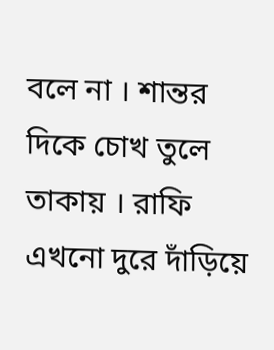বলে না । শান্তর দিকে চোখ তুলে তাকায় । রাফি এখনো দুরে দাঁড়িয়ে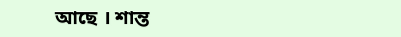আছে । শান্ত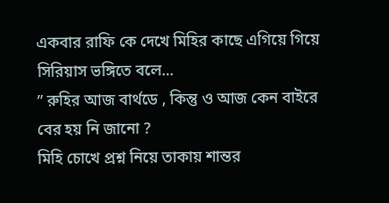একবার রাফি কে দেখে মিহির কাছে এগিয়ে গিয়ে সিরিয়াস ভঙ্গিতে বলে…
” রুহির আজ বার্থডে , কিন্তু ও আজ কেন বাইরে বের হয় নি জানো ?
মিহি চোখে প্রশ্ন নিয়ে তাকায় শান্তর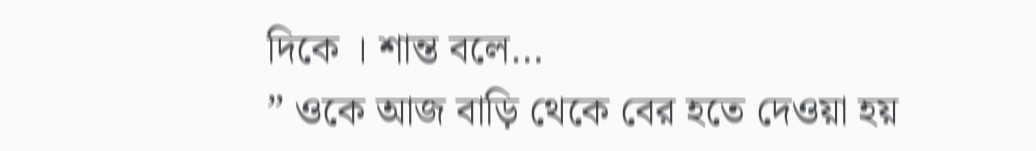দিকে । শান্ত বলে…
” ওকে আজ বাড়ি থেকে বের হতে দেওয়া হয়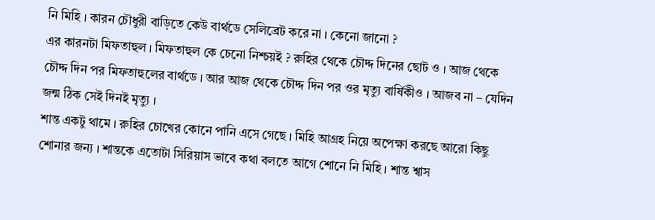নি মিহি । কারন চৌধুরী বাড়িতে কেউ বার্থডে সেলিব্রেট করে না । কেনো জানো ?
এর কারনটা মিফতাহুল । মিফতাহুল কে চেনো নিশ্চয়ই ? রুহির থেকে চৌদ্দ দিনের ছোট ও । আজ থেকে চৌদ্দ দিন পর মিফতাহুলের বার্থডে । আর আজ থেকে চৌদ্দ দিন পর ওর মৃত্যু বার্ষিকীও । আজব না – যেদিন জন্ম ঠিক সেই দিনই মৃত্যু ।
শান্ত একটু থামে । রুহির চোখের কোনে পানি এসে গেছে । মিহি আগ্রহ নিয়ে অপেক্ষা করছে আরো কিছু শোনার জন্য । শান্তকে এতোটা সিরিয়াস ভাবে কথা বলতে আগে শোনে নি মিহি । শান্ত শ্বাস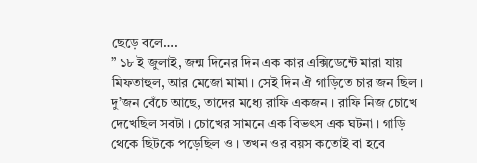ছেড়ে বলে….
” ১৮ ই জুলাই, জন্ম দিনের দিন এক কার এক্সিডেন্টে মারা যায় মিফতাহুল, আর মেজো মামা । সেই দিন ঐ গাড়িতে চার জন ছিল । দু’জন বেঁচে আছে, তাদের মধ্যে রাফি একজন । রাফি নিজ চোখে দেখেছিল সবটা । চোখের সামনে এক বিভৎস এক ঘটনা । গাড়ি থেকে ছিটকে পড়েছিল ও । তখন ওর বয়স কতোই বা হবে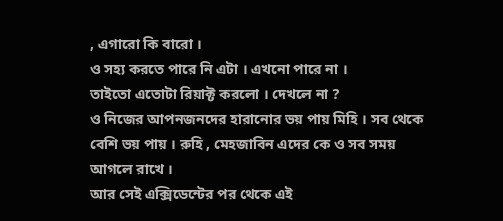, এগারো কি বারো ।
ও সহ্য করতে পারে নি এটা । এখনো পারে না ।
তাইতো এতোটা রিয়াক্ট করলো । দেখলে না ?
ও নিজের আপনজনদের হারানোর ভয় পায় মিহি । সব থেকে বেশি ভয় পায় । রুহি , মেহজাবিন এদের কে ও সব সময় আগলে রাখে ।
আর সেই এক্সিডেন্টের পর থেকে এই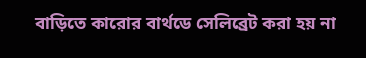বাড়িতে কারোর বার্থডে সেলিব্রেট করা হয় না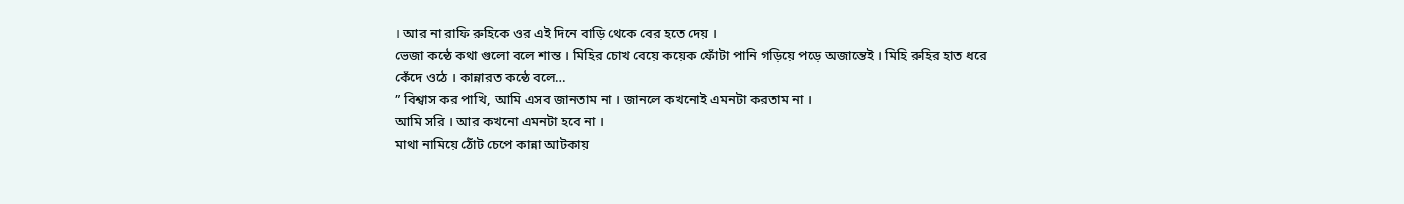। আর না রাফি রুহিকে ওর এই দিনে বাড়ি থেকে বের হতে দেয় ।
ভেজা কন্ঠে কথা গুলো বলে শান্ত । মিহির চোখ বেয়ে কয়েক ফোঁটা পানি গড়িয়ে পড়ে অজান্তেই । মিহি রুহির হাত ধরে কেঁদে ওঠে । কান্নারত কন্ঠে বলে…
” বিশ্বাস কর পাখি, আমি এসব জানতাম না । জানলে কখনোই এমনটা করতাম না ।
আমি সরি । আর কখনো এমনটা হবে না ।
মাথা নামিয়ে ঠোঁট চেপে কান্না আটকায়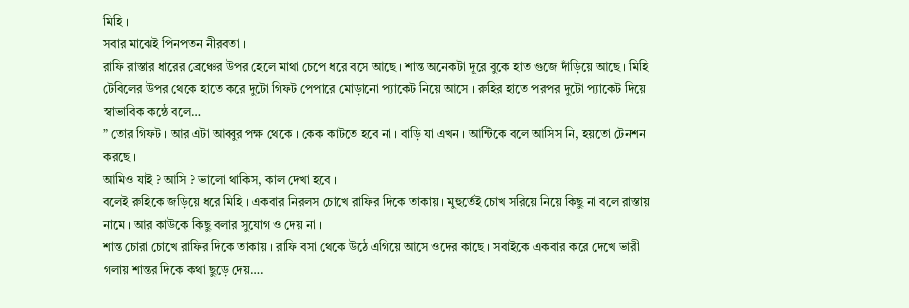মিহি ।
সবার মাঝেই পিনপতন নীরবতা ।
রাফি রাস্তার ধারের ব্রেঞ্চের উপর হেলে মাথা চেপে ধরে বসে আছে । শান্ত অনেকটা দূরে বুকে হাত গুজে দাঁড়িয়ে আছে । মিহি টেবিলের উপর থেকে হাতে করে দুটো গিফট পেপারে মোড়ানো প্যাকেট নিয়ে আসে । রুহির হাতে পরপর দুটো প্যাকেট দিয়ে স্বাভাবিক কন্ঠে বলে…
” তোর গিফট । আর এটা আব্বুর পক্ষ থেকে । কেক কাটতে হবে না । বাড়ি যা এখন । আন্টিকে বলে আসিস নি, হয়তো টেনশন করছে ।
আমিও যাই ? আসি ? ভালো থাকিস, কাল দেখা হবে ।
বলেই রুহিকে জড়িয়ে ধরে মিহি । একবার নিরলস চোখে রাফির দিকে তাকায় । মুহুর্তেই চোখ সরিয়ে নিয়ে কিছু না বলে রাস্তায় নামে । আর কাউকে কিছু বলার সুযোগ ও দেয় না ।
শান্ত চোরা চোখে রাফির দিকে তাকায় । রাফি বসা থেকে উঠে এগিয়ে আসে ওদের কাছে । সবাইকে একবার করে দেখে ভারী গলায় শান্তর দিকে কথা ছুড়ে দেয়….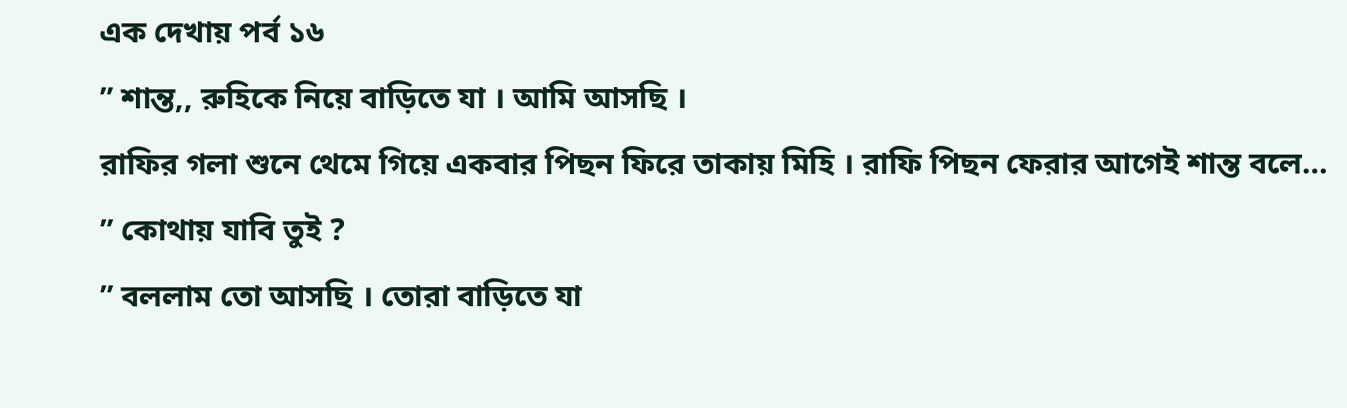এক দেখায় পর্ব ১৬
” শান্ত,, রুহিকে নিয়ে বাড়িতে যা । আমি আসছি ।
রাফির গলা শুনে থেমে গিয়ে একবার পিছন ফিরে তাকায় মিহি । রাফি পিছন ফেরার আগেই শান্ত বলে…
” কোথায় যাবি তুই ?
” বললাম তো আসছি । তোরা বাড়িতে যা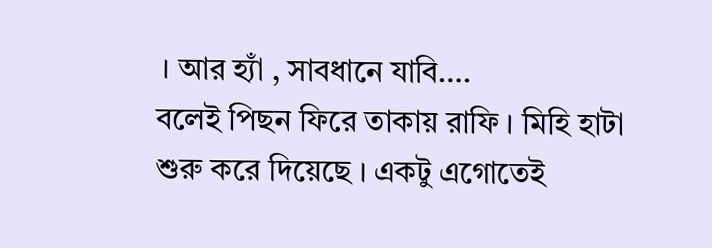। আর হ্যাঁ , সাবধানে যাবি….
বলেই পিছন ফিরে তাকায় রাফি । মিহি হাটা শুরু করে দিয়েছে । একটু এগোতেই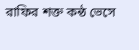রাফির শক্ত কন্ঠ ভেসে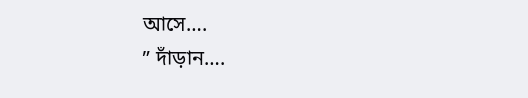আসে….
” দাঁড়ান….